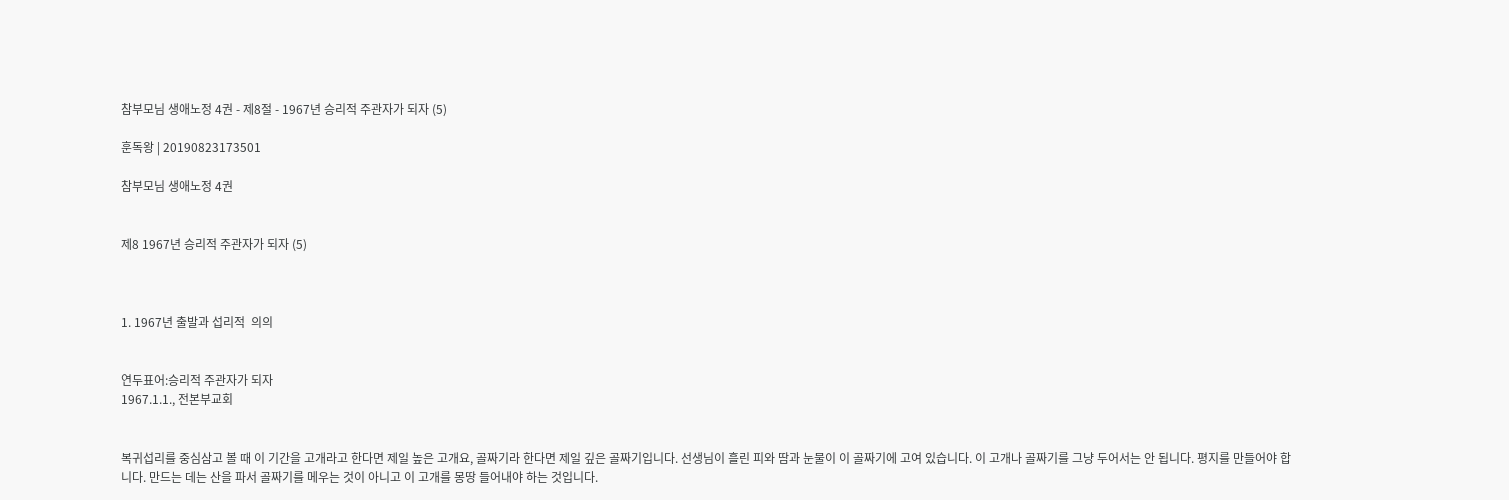참부모님 생애노정 4권 - 제8절 - 1967년 승리적 주관자가 되자 (5)

훈독왕 | 20190823173501

참부모님 생애노정 4권


제8 1967년 승리적 주관자가 되자 (5)



1. 1967년 출발과 섭리적  의의


연두표어:승리적 주관자가 되자
1967.1.1., 전본부교회


복귀섭리를 중심삼고 볼 때 이 기간을 고개라고 한다면 제일 높은 고개요, 골짜기라 한다면 제일 깊은 골짜기입니다. 선생님이 흘린 피와 땀과 눈물이 이 골짜기에 고여 있습니다. 이 고개나 골짜기를 그냥 두어서는 안 됩니다. 평지를 만들어야 합니다. 만드는 데는 산을 파서 골짜기를 메우는 것이 아니고 이 고개를 몽땅 들어내야 하는 것입니다.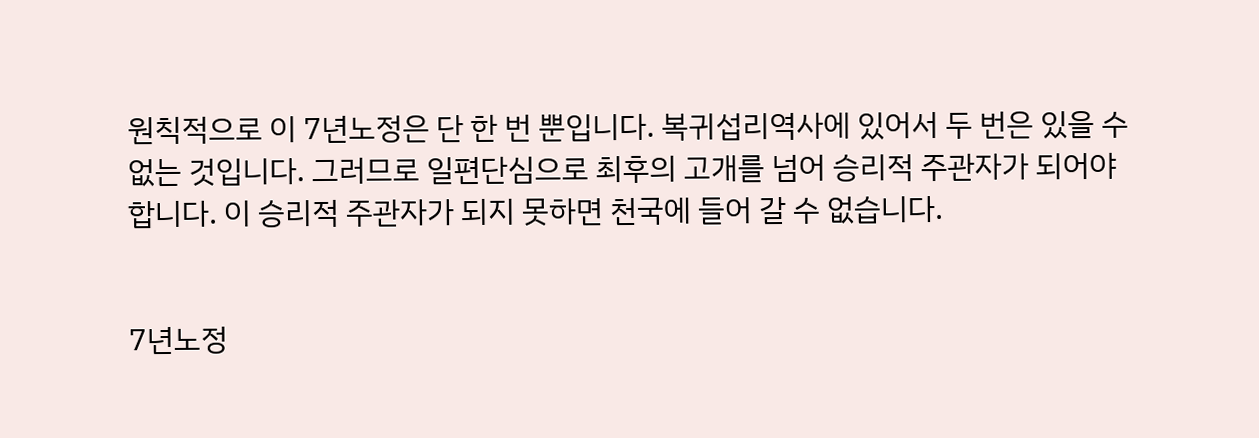원칙적으로 이 7년노정은 단 한 번 뿐입니다. 복귀섭리역사에 있어서 두 번은 있을 수 없는 것입니다. 그러므로 일편단심으로 최후의 고개를 넘어 승리적 주관자가 되어야 합니다. 이 승리적 주관자가 되지 못하면 천국에 들어 갈 수 없습니다.


7년노정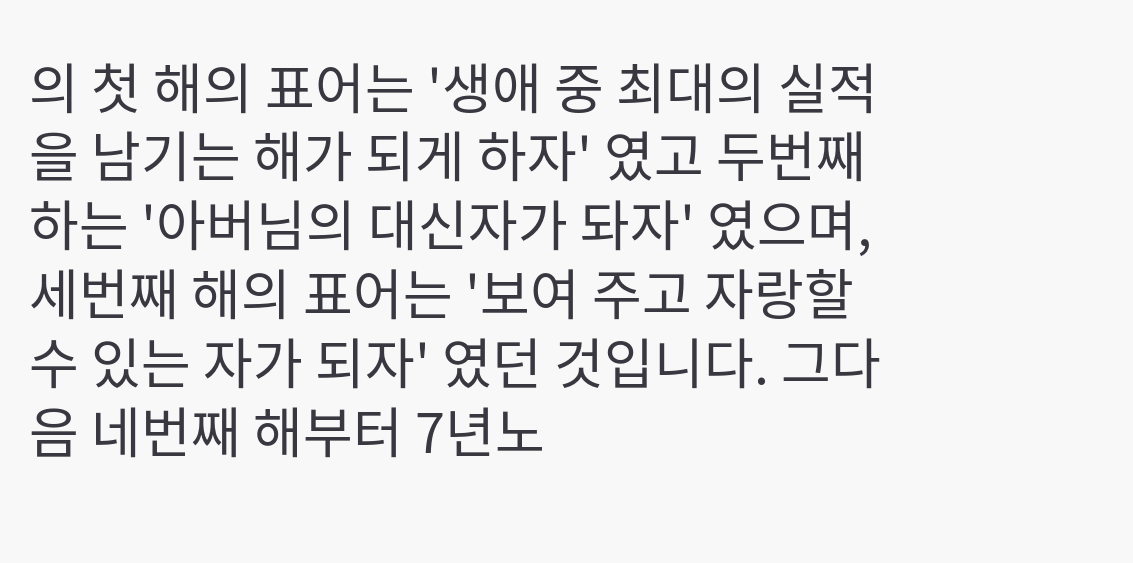의 첫 해의 표어는 '생애 중 최대의 실적을 남기는 해가 되게 하자' 였고 두번째 하는 '아버님의 대신자가 돠자' 였으며, 세번째 해의 표어는 '보여 주고 자랑할 수 있는 자가 되자' 였던 것입니다. 그다음 네번째 해부터 7년노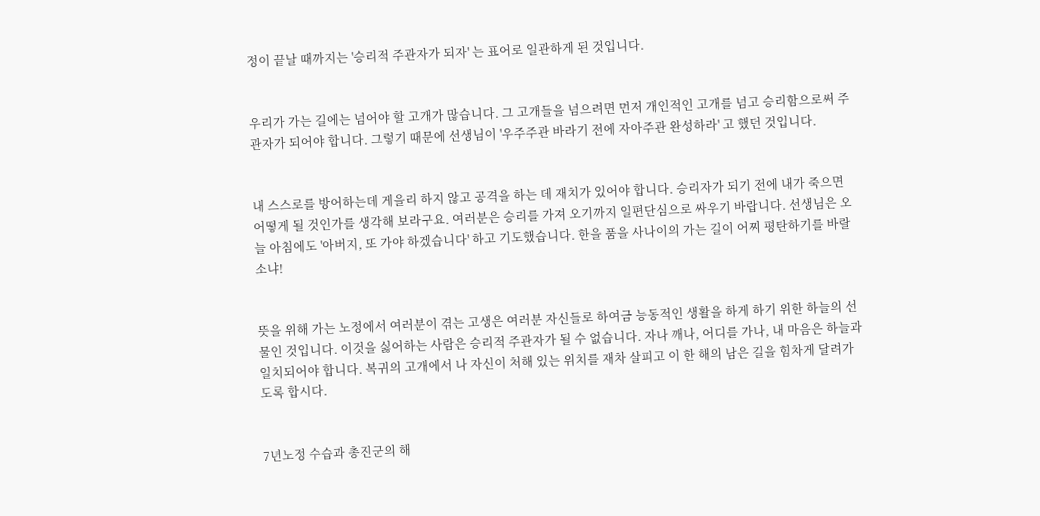정이 끝날 때까지는 '승리적 주관자가 되자' 는 표어로 일관하게 된 것입니다.


우리가 가는 길에는 넘어야 할 고개가 많습니다. 그 고개들을 넘으려면 먼저 개인적인 고개를 넘고 승리함으로써 주관자가 되어야 합니다. 그렇기 때문에 선생님이 '우주주관 바라기 전에 자아주관 완성하라' 고 했던 것입니다.


내 스스로를 방어하는데 게을리 하지 않고 공격을 하는 데 재치가 있어야 합니다. 승리자가 되기 전에 내가 죽으면 어떻게 될 것인가를 생각해 보라구요. 여러분은 승리를 가져 오기까지 일편단심으로 싸우기 바랍니다. 선생님은 오늘 아침에도 '아버지, 또 가야 하겠습니다' 하고 기도했습니다. 한을 품을 사나이의 가는 길이 어찌 평탄하기를 바랄소냐!


뜻을 위해 가는 노정에서 여러분이 겪는 고생은 여러분 자신들로 하여금 능동적인 생활을 하게 하기 위한 하늘의 선물인 것입니다. 이것을 싫어하는 사람은 승리적 주관자가 될 수 없습니다. 자나 깨나, 어디를 가나, 내 마음은 하늘과 일치되어야 합니다. 복귀의 고개에서 나 자신이 처해 있는 위치를 재차 살피고 이 한 해의 남은 길을 힘차게 달려가도록 합시다.


7년노정 수습과 총진군의 해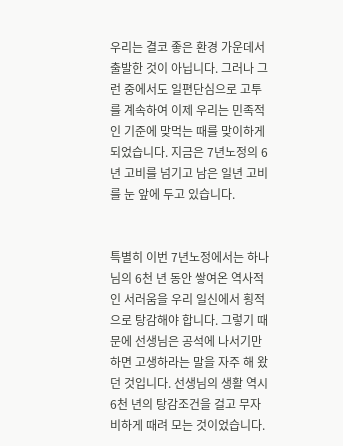우리는 결코 좋은 환경 가운데서 출발한 것이 아닙니다. 그러나 그런 중에서도 일편단심으로 고투를 계속하여 이제 우리는 민족적인 기준에 맞먹는 때를 맞이하게 되었습니다. 지금은 7년노정의 6년 고비를 넘기고 남은 일년 고비를 눈 앞에 두고 있습니다.


특별히 이번 7년노정에서는 하나님의 6천 년 동안 쌓여온 역사적인 서러움을 우리 일신에서 횡적으로 탕감해야 합니다. 그렇기 때문에 선생님은 공석에 나서기만 하면 고생하라는 말을 자주 해 왔던 것입니다. 선생님의 생활 역시 6천 년의 탕감조건을 걸고 무자비하게 때려 모는 것이었습니다.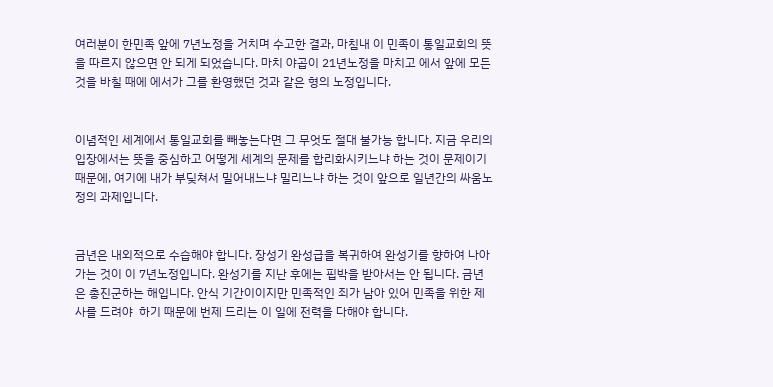여러분이 한민족 앞에 7년노정을 거치며 수고한 결과, 마침내 이 민족이 통일교회의 뜻을 따르지 않으면 안 되게 되었습니다. 마치 야곱이 21년노정을 마치고 에서 앞에 모든 것을 바칠 때에 에서가 그를 환영했던 것과 같은 형의 노정입니다.


이념적인 세계에서 통일교회를 빼놓는다면 그 무엇도 절대 불가능 합니다. 지금 우리의 입장에서는 뜻을 중심하고 어떻게 세계의 문제를 합리화시키느냐 하는 것이 문제이기 때문에, 여기에 내가 부딪쳐서 밀어내느냐 밀리느냐 하는 것이 앞으로 일년간의 싸움노정의 과제입니다.


금년은 내외적으로 수습해야 합니다. 장성기 완성급을 복귀하여 완성기를 향하여 나아가는 것이 이 7년노정입니다. 완성기를 지난 후에는 핍박을 받아서는 안 됩니다. 금년은 총진군하는 해입니다. 안식 기간이이지만 민족적인 죄가 남아 있어 민족을 위한 제사를 드려야  하기 때문에 번제 드리는 이 일에 전력을 다해야 합니다.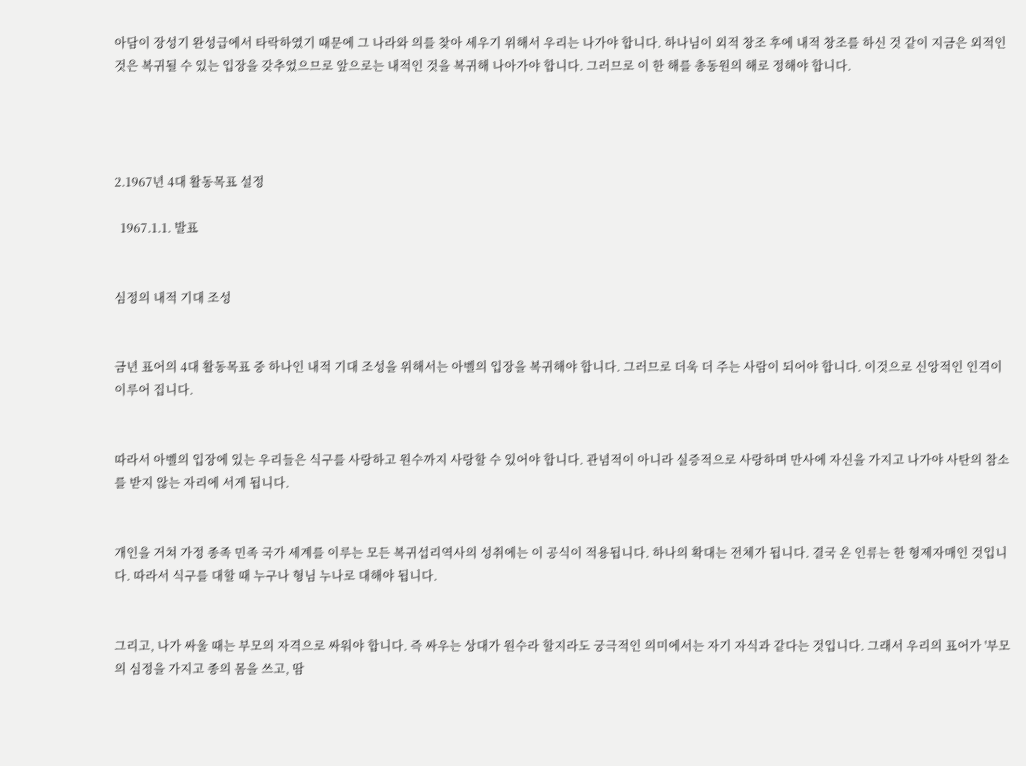아담이 장성기 완성급에서 타락하였기 때문에 그 나라와 의를 찾아 세우기 위해서 우리는 나가야 합니다. 하나님이 외적 창조 후에 내적 창조를 하신 것 같이 지금은 외적인 것은 복귀될 수 있는 입장을 갖추었으므로 앞으로는 내적인 것을 복귀해 나아가야 합니다. 그러므로 이 한 해를 총동원의 해로 정해야 합니다.




2.1967년 4대 활동목표 설정

  1967.1.1. 발표


심정의 내적 기대 조성


금년 표어의 4대 활동목표 중 하나인 내적 기대 조성을 위해서는 아벨의 입장을 복귀해야 합니다. 그러므로 더욱 더 주는 사람이 되어야 합니다. 이것으로 신앙적인 인격이 이루어 집니다.


따라서 아벨의 입장에 있는 우리들은 식구를 사랑하고 원수까지 사랑할 수 있어야 합니다. 관념적이 아니라 실증적으로 사랑하며 만사에 자신을 가지고 나가야 사탄의 참소를 받지 않는 자리에 서게 됩니다.


개인을 거쳐 가정 종족 민족 국가 세계를 이루는 모든 복귀섭리역사의 성취에는 이 공식이 적용됩니다. 하나의 확대는 전체가 됩니다. 결국 온 인류는 한 형제자매인 것입니다. 따라서 식구를 대할 때 누구나 형님 누나로 대해야 됩니다.


그리고, 나가 싸울 때는 부모의 자격으로 싸워야 합니다. 즉 싸우는 상대가 원수라 할지라도 궁극적인 의미에서는 자기 자식과 같다는 것입니다. 그래서 우리의 표어가 '부모의 심정을 가지고 종의 몸을 쓰고, 땀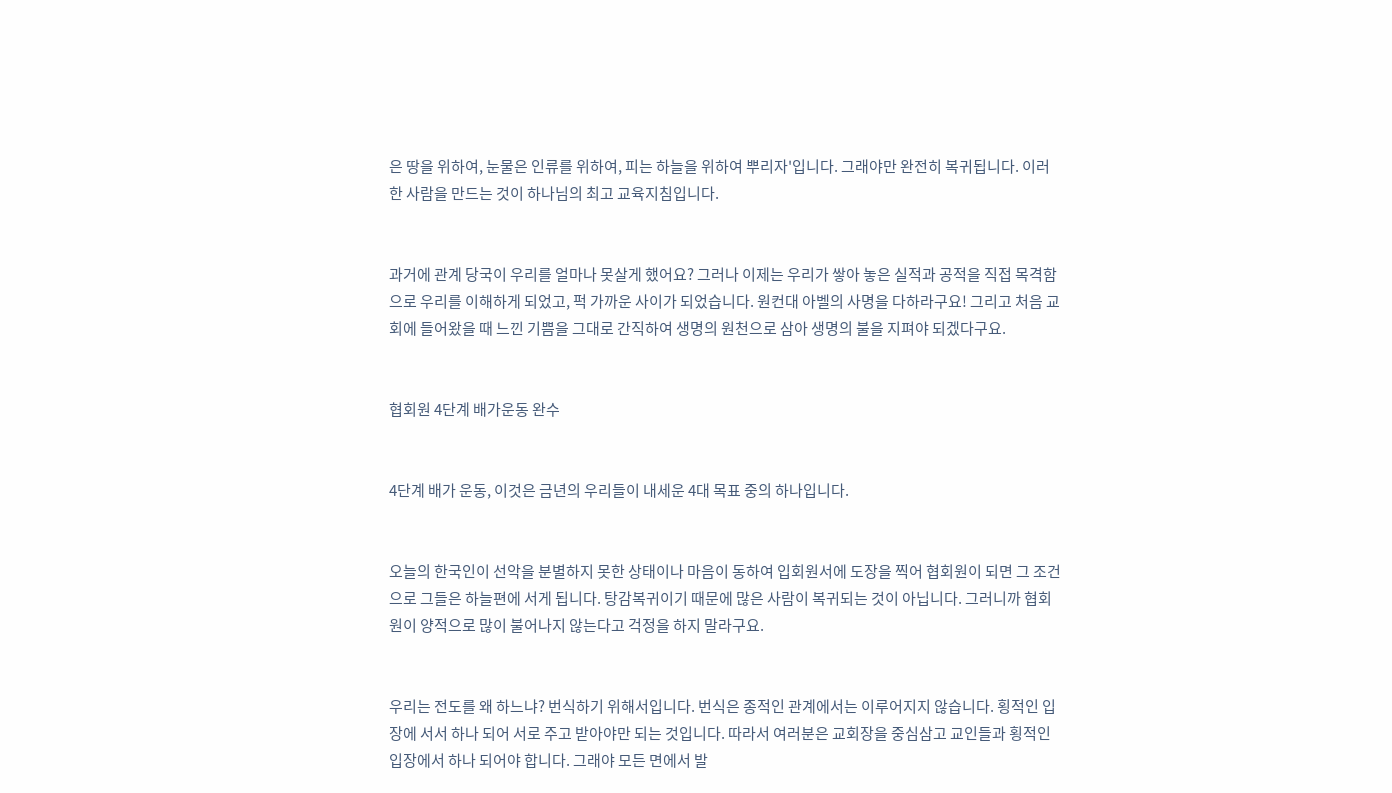은 땅을 위하여, 눈물은 인류를 위하여, 피는 하늘을 위하여 뿌리자'입니다. 그래야만 완전히 복귀됩니다. 이러한 사람을 만드는 것이 하나님의 최고 교육지침입니다.


과거에 관계 당국이 우리를 얼마나 못살게 했어요? 그러나 이제는 우리가 쌓아 놓은 실적과 공적을 직접 목격함으로 우리를 이해하게 되었고, 퍽 가까운 사이가 되었습니다. 원컨대 아벨의 사명을 다하라구요! 그리고 처음 교회에 들어왔을 때 느낀 기쁨을 그대로 간직하여 생명의 원천으로 삼아 생명의 불을 지펴야 되겠다구요.


협회원 4단계 배가운동 완수


4단계 배가 운동, 이것은 금년의 우리들이 내세운 4대 목표 중의 하나입니다.


오늘의 한국인이 선악을 분별하지 못한 상태이나 마음이 동하여 입회원서에 도장을 찍어 협회원이 되면 그 조건으로 그들은 하늘편에 서게 됩니다. 탕감복귀이기 때문에 많은 사람이 복귀되는 것이 아닙니다. 그러니까 협회원이 양적으로 많이 불어나지 않는다고 걱정을 하지 말라구요.


우리는 전도를 왜 하느냐? 번식하기 위해서입니다. 번식은 종적인 관계에서는 이루어지지 않습니다. 횡적인 입장에 서서 하나 되어 서로 주고 받아야만 되는 것입니다. 따라서 여러분은 교회장을 중심삼고 교인들과 횡적인 입장에서 하나 되어야 합니다. 그래야 모든 면에서 발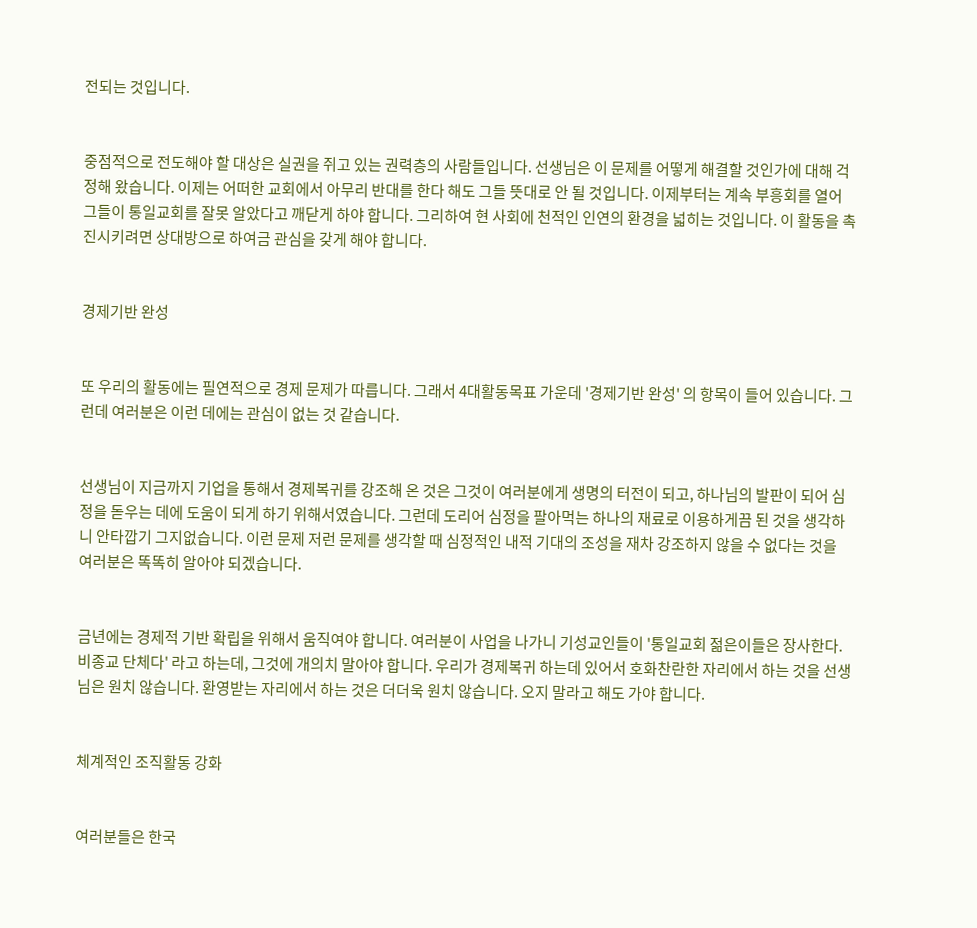전되는 것입니다.


중점적으로 전도해야 할 대상은 실권을 쥐고 있는 권력층의 사람들입니다. 선생님은 이 문제를 어떻게 해결할 것인가에 대해 걱정해 왔습니다. 이제는 어떠한 교회에서 아무리 반대를 한다 해도 그들 뜻대로 안 될 것입니다. 이제부터는 계속 부흥회를 열어 그들이 통일교회를 잘못 알았다고 깨닫게 하야 합니다. 그리하여 현 사회에 천적인 인연의 환경을 넓히는 것입니다. 이 활동을 촉진시키려면 상대방으로 하여금 관심을 갖게 해야 합니다.


경제기반 완성


또 우리의 활동에는 필연적으로 경제 문제가 따릅니다. 그래서 4대활동목표 가운데 '경제기반 완성' 의 항목이 들어 있습니다. 그런데 여러분은 이런 데에는 관심이 없는 것 같습니다.


선생님이 지금까지 기업을 통해서 경제복귀를 강조해 온 것은 그것이 여러분에게 생명의 터전이 되고, 하나님의 발판이 되어 심정을 돋우는 데에 도움이 되게 하기 위해서였습니다. 그런데 도리어 심정을 팔아먹는 하나의 재료로 이용하게끔 된 것을 생각하니 안타깝기 그지없습니다. 이런 문제 저런 문제를 생각할 때 심정적인 내적 기대의 조성을 재차 강조하지 않을 수 없다는 것을 여러분은 똑똑히 알아야 되겠습니다.


금년에는 경제적 기반 확립을 위해서 움직여야 합니다. 여러분이 사업을 나가니 기성교인들이 '통일교회 젊은이들은 장사한다. 비종교 단체다' 라고 하는데, 그것에 개의치 말아야 합니다. 우리가 경제복귀 하는데 있어서 호화찬란한 자리에서 하는 것을 선생님은 원치 않습니다. 환영받는 자리에서 하는 것은 더더욱 원치 않습니다. 오지 말라고 해도 가야 합니다.


체계적인 조직활동 강화


여러분들은 한국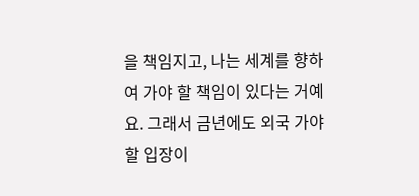을 책임지고, 나는 세계를 향하여 가야 할 책임이 있다는 거예요. 그래서 금년에도 외국 가야 할 입장이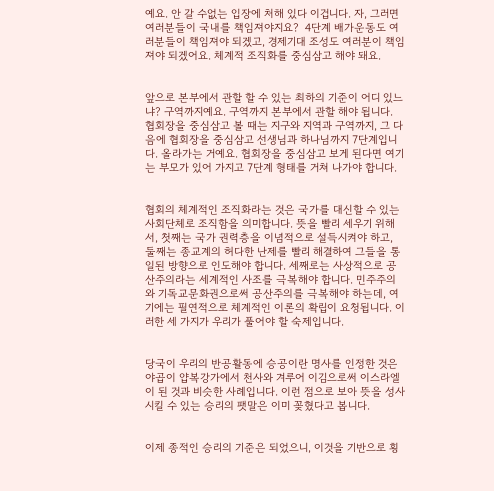예요. 안 갈 수없는 입장에 처해 있다 이겁니다. 자, 그러면 여러분들이 국내를 책임져야지요?  4단계 배가운동도 여러분들이 책임져야 되겠고, 경제기대 조성도 여러분이 책임져야 되겠어요. 체계적 조직화를 중심삼고 해야 돼요.


앞으로 본부에서 관할 할 수 있는 최하의 기준이 어디 있느냐? 구역까지예요. 구역까지 본부에서 관할 해야 됩니다. 협회장을 중심삼고 볼 때는 지구와 지역과 구역까지, 그 다음에 협회장을 중심삼고 선생님과 하나님까지 7단계입니다. 올라가는 거예요. 협회장을 중심삼고 보게 된다면 여기는 부모가 있어 가지고 7단계 형태를 거쳐 나가야 합니다.


협회의 체계적인 조직화라는 것은 국가를 대신할 수 있는 사회단체로 조직함을 의미합니다. 뜻을 빨리 세우기 위해서, 첫째는 국가 권력층을 이념적으로 설득시켜야 하고, 둘째는 종교계의 허다한 난제를 빨리 해결하여 그들을 통일된 방향으로 인도해야 합니다. 세째로는 사상적으로 공산주의라는 세계적인 사조를 극복해야 합니다. 민주주의와 기독교문화권으로써 공산주의를 극복해야 하는데, 여기에는 필연적으로 체계적인 이론의 확립이 요청됩니다. 이러한 세 가지가 우리가 풀어야 할 숙제입니다.


당국이 우리의 반공활동에 승공이란 명사를 인정한 것은 야곱이 얍복강가에서 천사와 겨루어 이김으로써 이스라엘이 된 것과 비슷한 사례입니다. 이런 점으로 보아 뜻을 성사시킬 수 있는 승리의 팻말은 이미 꽂혔다고 봅니다.


이제 종적인 승리의 기준은 되었으니, 이것을 기반으로 횡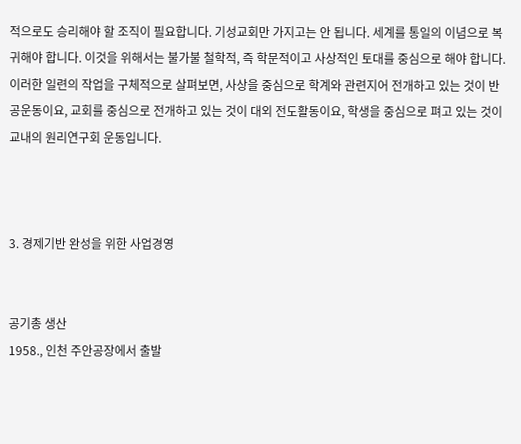적으로도 승리해야 할 조직이 필요합니다. 기성교회만 가지고는 안 됩니다. 세계를 통일의 이념으로 복귀해야 합니다. 이것을 위해서는 불가불 철학적, 즉 학문적이고 사상적인 토대를 중심으로 해야 합니다. 이러한 일련의 작업을 구체적으로 살펴보면, 사상을 중심으로 학계와 관련지어 전개하고 있는 것이 반공운동이요, 교회를 중심으로 전개하고 있는 것이 대외 전도활동이요, 학생을 중심으로 펴고 있는 것이 교내의 원리연구회 운동입니다.



3. 경제기반 완성을 위한 사업경영


공기총 생산
1958., 인천 주안공장에서 출발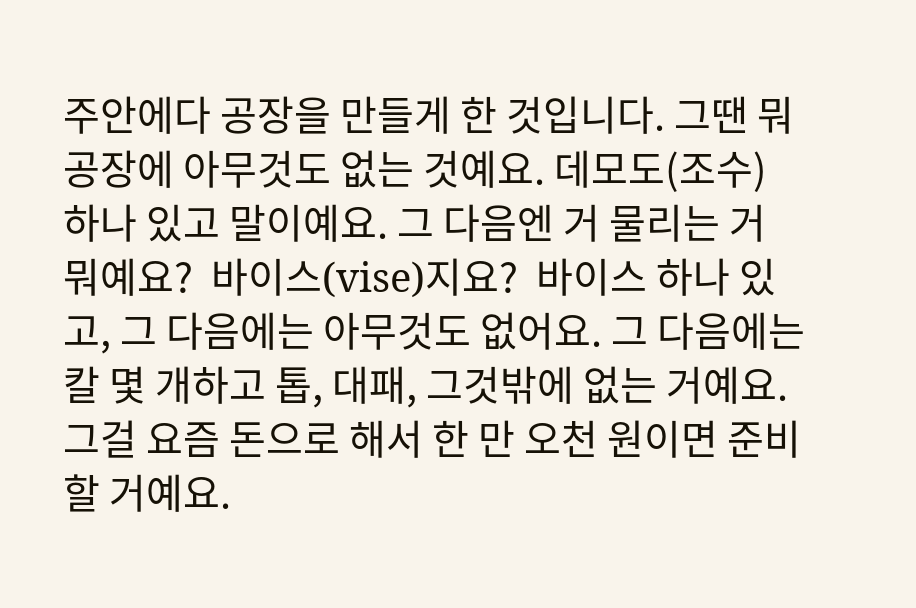주안에다 공장을 만들게 한 것입니다. 그땐 뭐 공장에 아무것도 없는 것예요. 데모도(조수) 하나 있고 말이예요. 그 다음엔 거 물리는 거 뭐예요?  바이스(vise)지요?  바이스 하나 있고, 그 다음에는 아무것도 없어요. 그 다음에는 칼 몇 개하고 톱, 대패, 그것밖에 없는 거예요. 그걸 요즘 돈으로 해서 한 만 오천 원이면 준비할 거예요.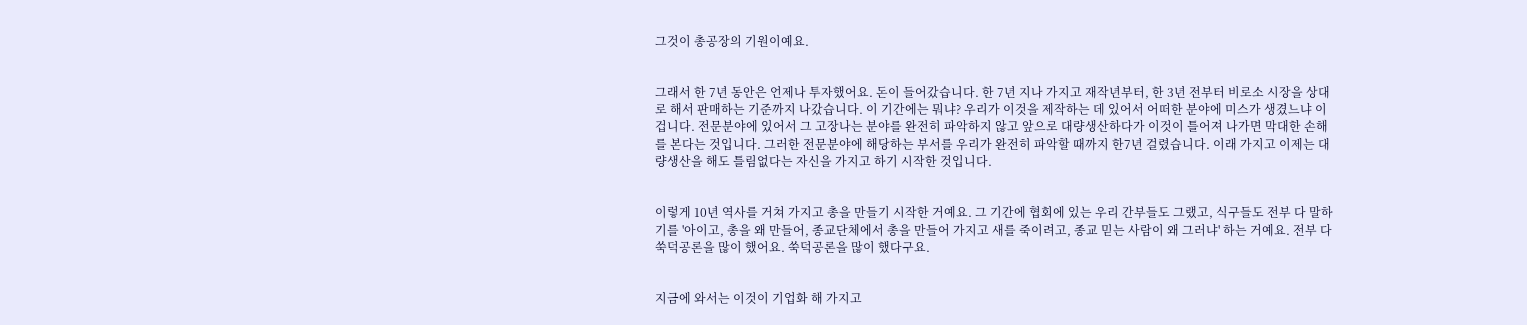그것이 총공장의 기원이예요.


그래서 한 7년 동안은 언제나 투자했어요. 돈이 들어갔습니다. 한 7년 지나 가지고 재작년부터, 한 3년 전부터 비로소 시장을 상대로 해서 판매하는 기준까지 나갔습니다. 이 기간에는 뭐냐? 우리가 이것을 제작하는 데 있어서 어떠한 분야에 미스가 생겼느냐 이겁니다. 전문분야에 있어서 그 고장나는 분야를 완전히 파악하지 않고 앞으로 대량생산하다가 이것이 틀어져 나가면 막대한 손해를 본다는 것입니다. 그러한 전문분야에 해당하는 부서를 우리가 완전히 파악할 때까지 한7년 걸렸습니다. 이래 가지고 이제는 대량생산을 해도 틀림없다는 자신을 가지고 하기 시작한 것입니다.


이렇게 10년 역사를 거쳐 가지고 총을 만들기 시작한 거예요. 그 기간에 협회에 있는 우리 간부들도 그랬고, 식구들도 전부 다 말하기를 '아이고, 총을 왜 만들어, 종교단체에서 총을 만들어 가지고 새를 죽이려고, 종교 믿는 사람이 왜 그러냐' 하는 거예요. 전부 다 쑥덕공론을 많이 했어요. 쑥덕공론을 많이 했다구요.


지금에 와서는 이것이 기업화 해 가지고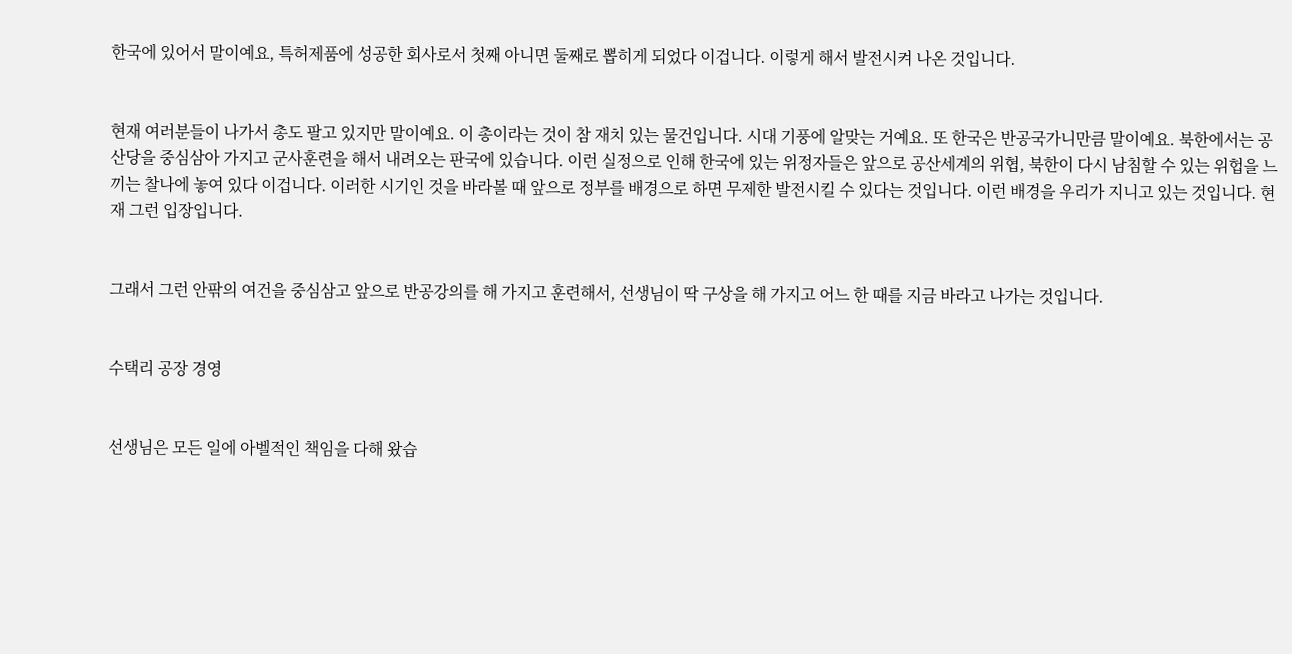한국에 있어서 말이예요, 특허제품에 성공한 회사로서 첫째 아니면 둘째로 뽑히게 되었다 이겁니다. 이렇게 해서 발전시켜 나온 것입니다.


현재 여러분들이 나가서 총도 팔고 있지만 말이예요. 이 총이라는 것이 참 재치 있는 물건입니다. 시대 기풍에 알맞는 거예요. 또 한국은 반공국가니만큼 말이예요. 북한에서는 공산당을 중심삼아 가지고 군사훈련을 해서 내려오는 판국에 있습니다. 이런 실정으로 인해 한국에 있는 위정자들은 앞으로 공산세계의 위협, 북한이 다시 남침할 수 있는 위헙을 느끼는 찰나에 놓여 있다 이겁니다. 이러한 시기인 것을 바라볼 때 앞으로 정부를 배경으로 하면 무제한 발전시킬 수 있다는 것입니다. 이런 배경을 우리가 지니고 있는 것입니다. 현재 그런 입장입니다.


그래서 그런 안팎의 여건을 중심삼고 앞으로 반공강의를 해 가지고 훈련해서, 선생님이 딱 구상을 해 가지고 어느 한 때를 지금 바라고 나가는 것입니다.


수택리 공장 경영


선생님은 모든 일에 아벨적인 책임을 다해 왔습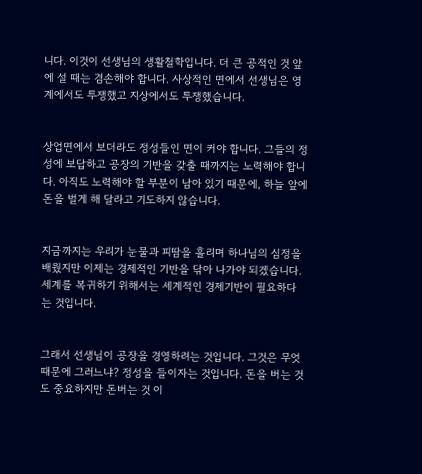니다. 이것이 선생님의 생활철학입니다. 더 큰 공적인 것 앞에 설 때는 겸손해야 합니다. 사상적인 면에서 선생님은 영계에서도 투쟁했고 지상에서도 투쟁했습니다.


상업면에서 보더라도 정성들인 면이 커야 합니다. 그들의 정성에 보답하고 공장의 기반을 갖출 때까지는 노력해야 합니다. 아직도 노력해야 할 부분이 남아 있기 때문에, 하늘 앞에 돈을 벌게 해 달라고 기도하지 않습니다.


지금까지는 우리가 눈물과 피땀을 흘리며 하나님의 심정을 배웠지만 이제는 경제적인 기반을 닦아 나가야 되겠습니다. 세계를 복귀하기 위해서는 세계적인 경제기반이 필요하다는 것입니다.


그래서 선생님이 공장을 경영하려는 것입니다. 그것은 무엇 때문에 그러느냐? 정성을 들이자는 것입니다. 돈을 버는 것도 중요하지만 돈버는 것 이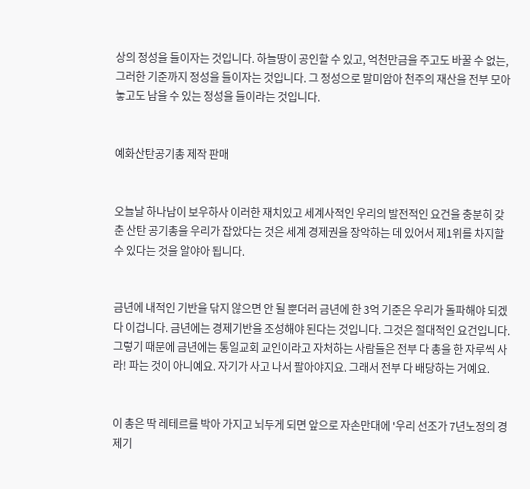상의 정성을 들이자는 것입니다. 하늘땅이 공인할 수 있고, 억천만금을 주고도 바꿀 수 없는, 그러한 기준까지 정성을 들이자는 것입니다. 그 정성으로 말미암아 천주의 재산을 전부 모아 놓고도 남을 수 있는 정성을 들이라는 것입니다.


예화산탄공기총 제작 판매


오늘날 하나남이 보우하사 이러한 재치있고 세계사적인 우리의 발전적인 요건을 충분히 갖춘 산탄 공기총을 우리가 잡았다는 것은 세계 경제권을 장악하는 데 있어서 제1위를 차지할 수 있다는 것을 알야아 됩니다.


금년에 내적인 기반을 닦지 않으면 안 될 뿐더러 금년에 한 3억 기준은 우리가 돌파해야 되겠다 이겁니다. 금년에는 경제기반을 조성해야 된다는 것입니다. 그것은 절대적인 요건입니다. 그렇기 때문에 금년에는 통일교회 교인이라고 자처하는 사람들은 전부 다 총을 한 자루씩 사라! 파는 것이 아니예요. 자기가 사고 나서 팔아야지요. 그래서 전부 다 배당하는 거예요.


이 총은 딱 레테르를 박아 가지고 뇌두게 되면 앞으로 자손만대에 '우리 선조가 7년노정의 경제기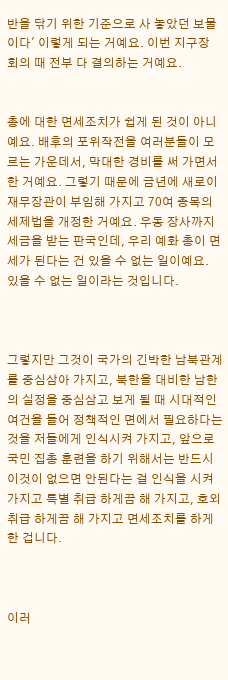반을 닦기 위한 기준으로 사 놓았던 보물이다' 이렇게 되는 거예요. 이번 지구장 회의 때 전부 다 결의하는 거예요.


총에 대한 면세조치가 쉽게 된 것이 아니예요. 배후의 포위작전을 여러분들이 모르는 가운데서, 막대한 경비를 써 가면서 한 거예요. 그렇기 때문에 금년에 새로이 재무장관이 부임해 가지고 70여 종목의 세제법을 개정한 거예요. 우동 장사까지 세금을 받는 판국인데, 우리 예화 총이 면세가 된다는 건 있을 수 없는 일이예요. 있을 수 없는 일이라는 것입니다.



그렇지만 그것이 국가의 긴박한 남북관계를 중심삼아 가지고, 북한을 대비한 남한의 실정을 중심삼고 보게 될 때 시대적인 여건을 들어 정책적인 면에서 필요하다는 것을 저들에게 인식시켜 가지고, 앞으로 국민 집총 훈련을 하기 위해서는 반드시 이것이 없으면 안된다는 걸 인식을 시켜 가지고 특별 취급 하게끔 해 가지고, 호외 취급 하게끔 해 가지고 면세조치를 하게 한 겁니다.



이러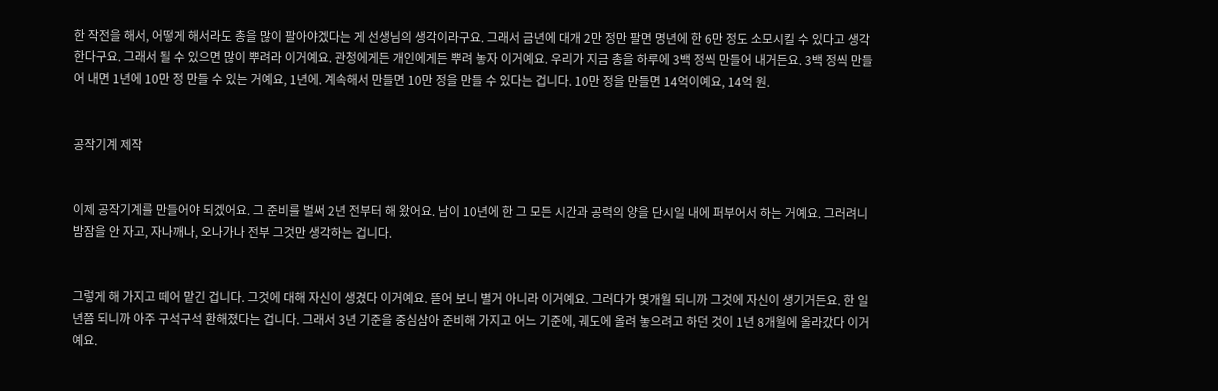한 작전을 해서, 어떻게 해서라도 총을 많이 팔아야겠다는 게 선생님의 생각이라구요. 그래서 금년에 대개 2만 정만 팔면 명년에 한 6만 정도 소모시킬 수 있다고 생각한다구요. 그래서 될 수 있으면 많이 뿌려라 이거예요. 관청에게든 개인에게든 뿌려 놓자 이거예요. 우리가 지금 총을 하루에 3백 정씩 만들어 내거든요. 3백 정씩 만들어 내면 1년에 10만 정 만들 수 있는 거예요, 1년에. 계속해서 만들면 10만 정을 만들 수 있다는 겁니다. 10만 정을 만들면 14억이예요, 14억 원.


공작기계 제작


이제 공작기계를 만들어야 되겠어요. 그 준비를 벌써 2년 전부터 해 왔어요. 남이 10년에 한 그 모든 시간과 공력의 양을 단시일 내에 퍼부어서 하는 거예요. 그러려니 밤잠을 안 자고, 자나깨나, 오나가나 전부 그것만 생각하는 겁니다.


그렇게 해 가지고 떼어 맡긴 겁니다. 그것에 대해 자신이 생겼다 이거예요. 뜯어 보니 별거 아니라 이거예요. 그러다가 몇개월 되니까 그것에 자신이 생기거든요. 한 일년쯤 되니까 아주 구석구석 환해졌다는 겁니다. 그래서 3년 기준을 중심삼아 준비해 가지고 어느 기준에, 궤도에 올려 놓으려고 하던 것이 1년 8개월에 올라갔다 이거예요.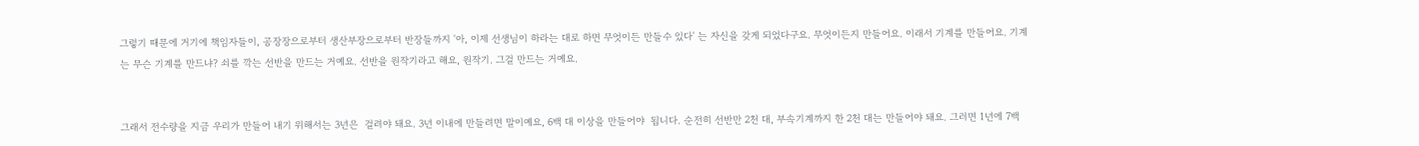그렇기 때문에 거기에 책임자들이, 공장장으로부터 생산부장으로부터 반장들까지 '아, 이제 선생님이 하라는 대로 하면 무엇이든 만들수 있다' 는 자신을 갖게 되었다구요. 무엇이든지 만들어요. 이래서 기계를 만들어요. 기계는 무슨 기계를 만드냐? 쇠를 깍는 선반을 만드는 거예요. 선반을 원작기라고 해요, 원작기. 그걸 만드는 거예요.


그래서 전수량을 지금 우리가 만들어 내기 위해서는 3년은  걸려야 돼요. 3년 이내에 만들려면 말이예요, 6백 대 이상을 만들어야  됩니다. 순전히 선반만 2천 대, 부속기계까지 한 2천 대는 만들어야 돼요. 그러면 1년에 7백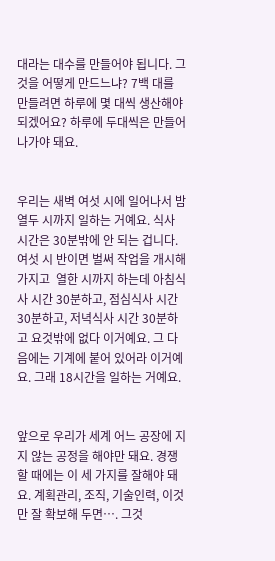대라는 대수를 만들어야 됩니다. 그것을 어떻게 만드느냐? 7백 대를 만들려면 하루에 몇 대씩 생산해야 되겠어요? 하루에 두대씩은 만들어 나가야 돼요.


우리는 새벽 여섯 시에 일어나서 밤 열두 시까지 일하는 거예요. 식사 시간은 30분밖에 안 되는 겁니다. 여섯 시 반이면 벌써 작업을 개시해 가지고  열한 시까지 하는데 아침식사 시간 30분하고, 점심식사 시간 30분하고, 저녁식사 시간 30분하고 요것밖에 없다 이거예요. 그 다음에는 기계에 붙어 있어라 이거예요. 그래 18시간을 일하는 거예요.


앞으로 우리가 세계 어느 공장에 지지 않는 공정을 해야만 돼요. 경쟁할 때에는 이 세 가지를 잘해야 돼요. 계획관리, 조직, 기술인력, 이것만 잘 확보해 두면…. 그것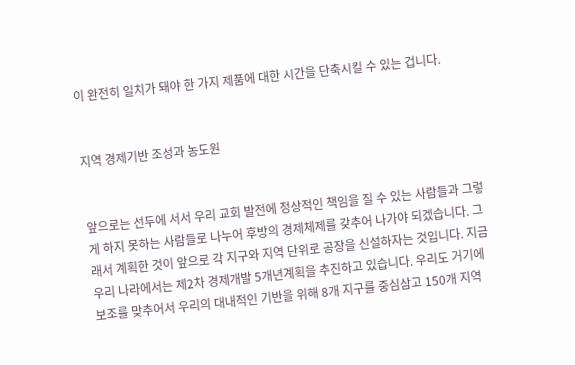이 완전히 일치가 돼야 한 가지 제품에 대한 시간을 단축시킬 수 있는 겁니다.


지역 경제기반 조성과 농도원


앞으로는 선두에 서서 우리 교회 발전에 정상적인 책임을 질 수 있는 사람들과 그렇게 하지 못하는 사람들로 나누어 후방의 경제체제를 갖추어 나가야 되겠습니다. 그래서 계획한 것이 앞으로 각 지구와 지역 단위로 공장을 신설하자는 것입니다. 지금 우리 나라에서는 제2차 경제개발 5개년계획을 추진하고 있습니다. 우리도 거기에 보조를 맞추어서 우리의 대내적인 기반을 위해 8개 지구를 중심삼고 150개 지역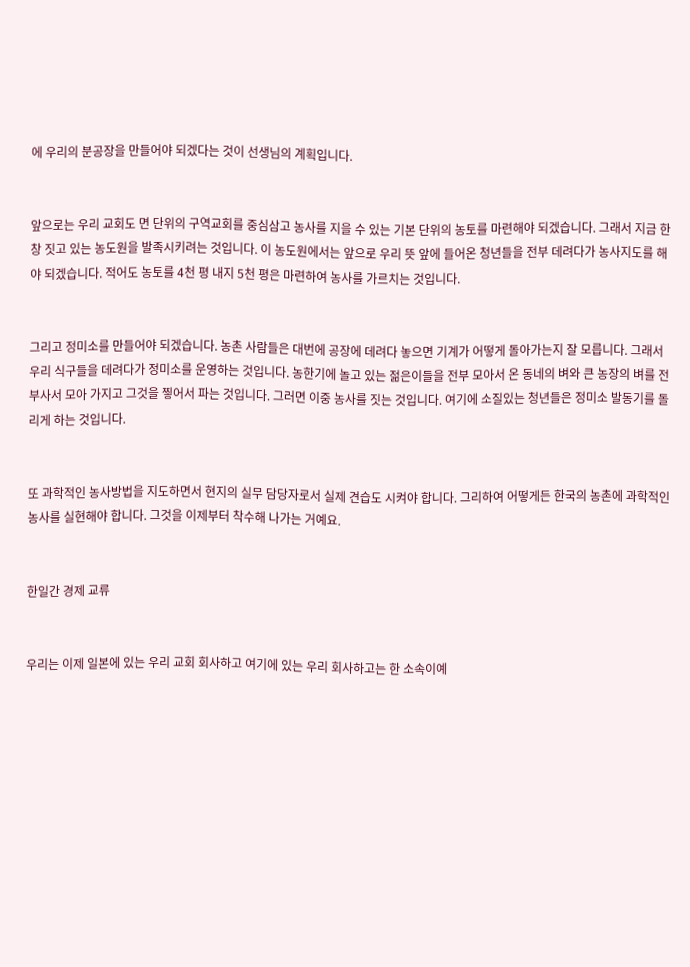에 우리의 분공장을 만들어야 되겠다는 것이 선생님의 계획입니다.


앞으로는 우리 교회도 면 단위의 구역교회를 중심삼고 농사를 지을 수 있는 기본 단위의 농토를 마련해야 되겠습니다. 그래서 지금 한창 짓고 있는 농도원을 발족시키려는 것입니다. 이 농도원에서는 앞으로 우리 뜻 앞에 들어온 청년들을 전부 데려다가 농사지도를 해야 되겠습니다. 적어도 농토를 4천 평 내지 5천 평은 마련하여 농사를 가르치는 것입니다.


그리고 정미소를 만들어야 되겠습니다. 농촌 사람들은 대번에 공장에 데려다 놓으면 기계가 어떻게 돌아가는지 잘 모릅니다. 그래서 우리 식구들을 데려다가 정미소를 운영하는 것입니다. 농한기에 놀고 있는 젊은이들을 전부 모아서 온 동네의 벼와 큰 농장의 벼를 전부사서 모아 가지고 그것을 찧어서 파는 것입니다. 그러면 이중 농사를 짓는 것입니다. 여기에 소질있는 청년들은 정미소 발동기를 돌리게 하는 것입니다.


또 과학적인 농사방법을 지도하면서 현지의 실무 담당자로서 실제 견습도 시켜야 합니다. 그리하여 어떻게든 한국의 농촌에 과학적인 농사를 실현해야 합니다. 그것을 이제부터 착수해 나가는 거예요.


한일간 경제 교류


우리는 이제 일본에 있는 우리 교회 회사하고 여기에 있는 우리 회사하고는 한 소속이예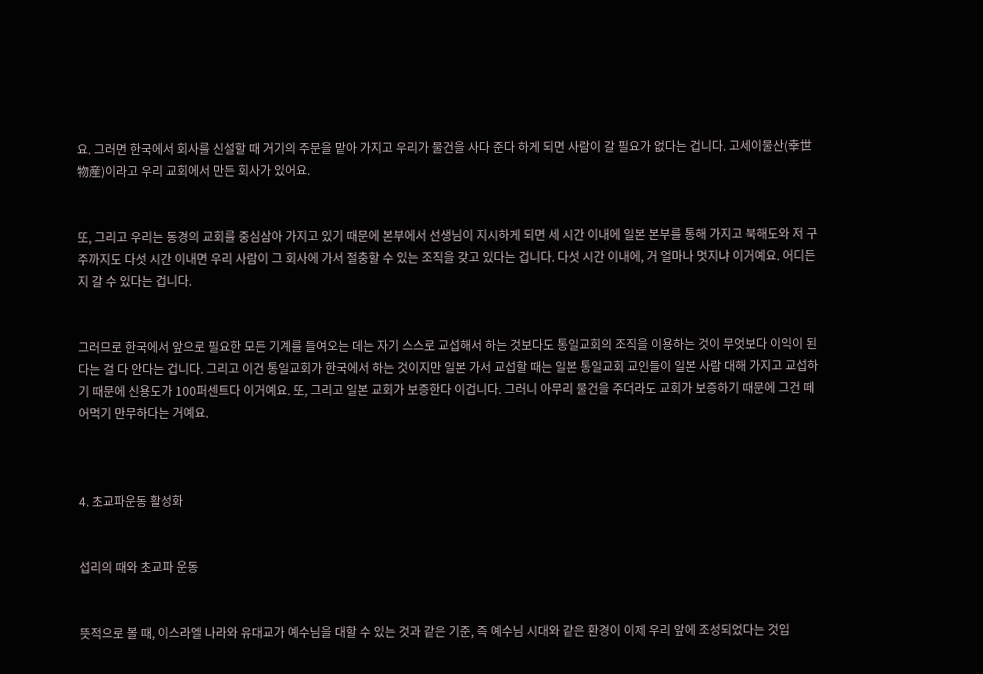요. 그러면 한국에서 회사를 신설할 때 거기의 주문을 맡아 가지고 우리가 물건을 사다 준다 하게 되면 사람이 갈 필요가 없다는 겁니다. 고세이물산(幸世物産)이라고 우리 교회에서 만든 회사가 있어요.


또, 그리고 우리는 동경의 교회를 중심삼아 가지고 있기 때문에 본부에서 선생님이 지시하게 되면 세 시간 이내에 일본 본부를 통해 가지고 북해도와 저 구주까지도 다섯 시간 이내면 우리 사람이 그 회사에 가서 절충할 수 있는 조직을 갖고 있다는 겁니다. 다섯 시간 이내에, 거 얼마나 멋지냐 이거예요. 어디든지 갈 수 있다는 겁니다.


그러므로 한국에서 앞으로 필요한 모든 기계를 들여오는 데는 자기 스스로 교섭해서 하는 것보다도 통일교회의 조직을 이용하는 것이 무엇보다 이익이 된다는 걸 다 안다는 겁니다. 그리고 이건 통일교회가 한국에서 하는 것이지만 일본 가서 교섭할 때는 일본 통일교회 교인들이 일본 사람 대해 가지고 교섭하기 때문에 신용도가 100퍼센트다 이거예요. 또, 그리고 일본 교회가 보증한다 이겁니다. 그러니 아무리 물건을 주더라도 교회가 보증하기 때문에 그건 떼어먹기 만무하다는 거예요.



4. 초교파운동 활성화


섭리의 때와 초교파 운동


뜻적으로 볼 때, 이스라엘 나라와 유대교가 예수님을 대할 수 있는 것과 같은 기준, 즉 예수님 시대와 같은 환경이 이제 우리 앞에 조성되었다는 것입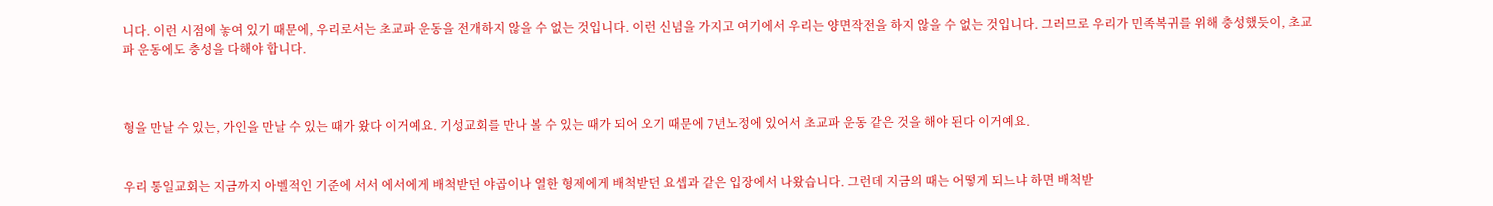니다. 이런 시점에 놓여 있기 때문에, 우리로서는 초교파 운동을 전개하지 않을 수 없는 것입니다. 이런 신념을 가지고 여기에서 우리는 양면작전을 하지 않을 수 없는 것입니다. 그러므로 우리가 민족복귀를 위해 충성했듯이, 초교파 운동에도 충성을 다해야 합니다.



형을 만날 수 있는, 가인을 만날 수 있는 때가 왔다 이거예요. 기성교회를 만나 볼 수 있는 때가 되어 오기 때문에 7년노정에 있어서 초교파 운동 같은 것을 해야 된다 이거예요.


우리 통일교회는 지금까지 아벨적인 기준에 서서 에서에게 배척받던 야곱이나 열한 형제에게 배척받던 요셉과 같은 입장에서 나왔습니다. 그런데 지금의 때는 어떻게 되느냐 하면 배척받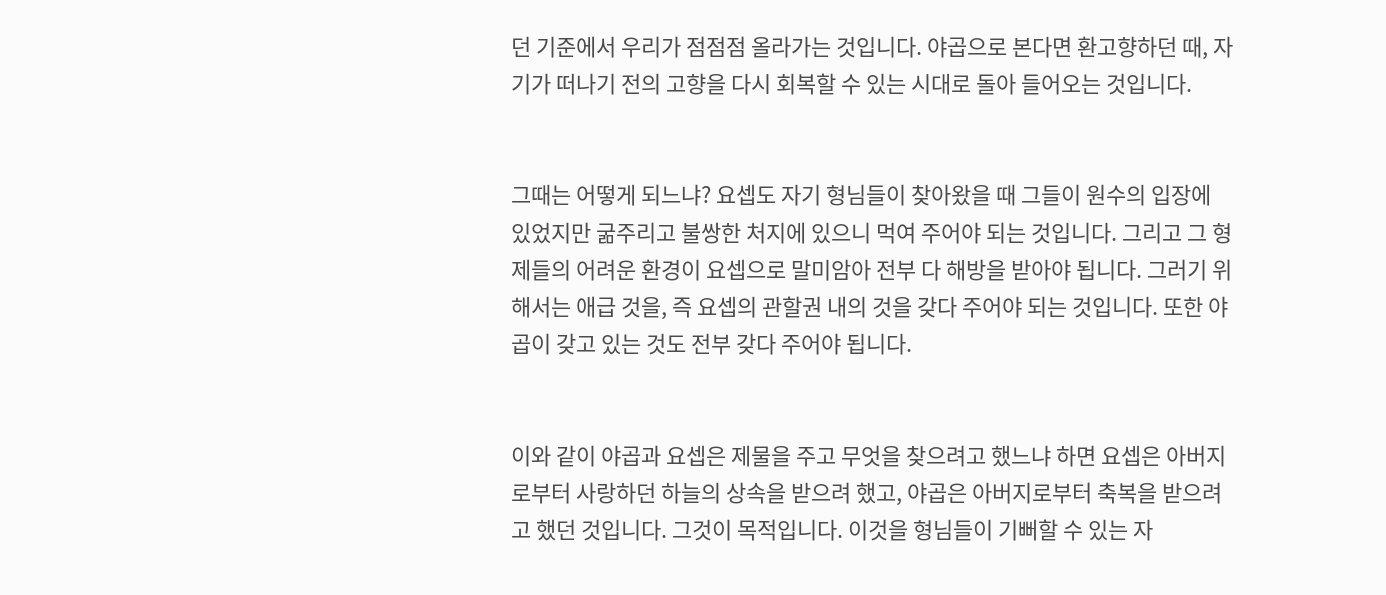던 기준에서 우리가 점점점 올라가는 것입니다. 야곱으로 본다면 환고향하던 때, 자기가 떠나기 전의 고향을 다시 회복할 수 있는 시대로 돌아 들어오는 것입니다.


그때는 어떻게 되느냐? 요셉도 자기 형님들이 찾아왔을 때 그들이 원수의 입장에 있었지만 굶주리고 불쌍한 처지에 있으니 먹여 주어야 되는 것입니다. 그리고 그 형제들의 어려운 환경이 요셉으로 말미암아 전부 다 해방을 받아야 됩니다. 그러기 위해서는 애급 것을, 즉 요셉의 관할권 내의 것을 갖다 주어야 되는 것입니다. 또한 야곱이 갖고 있는 것도 전부 갖다 주어야 됩니다.


이와 같이 야곱과 요셉은 제물을 주고 무엇을 찾으려고 했느냐 하면 요셉은 아버지로부터 사랑하던 하늘의 상속을 받으려 했고, 야곱은 아버지로부터 축복을 받으려고 했던 것입니다. 그것이 목적입니다. 이것을 형님들이 기뻐할 수 있는 자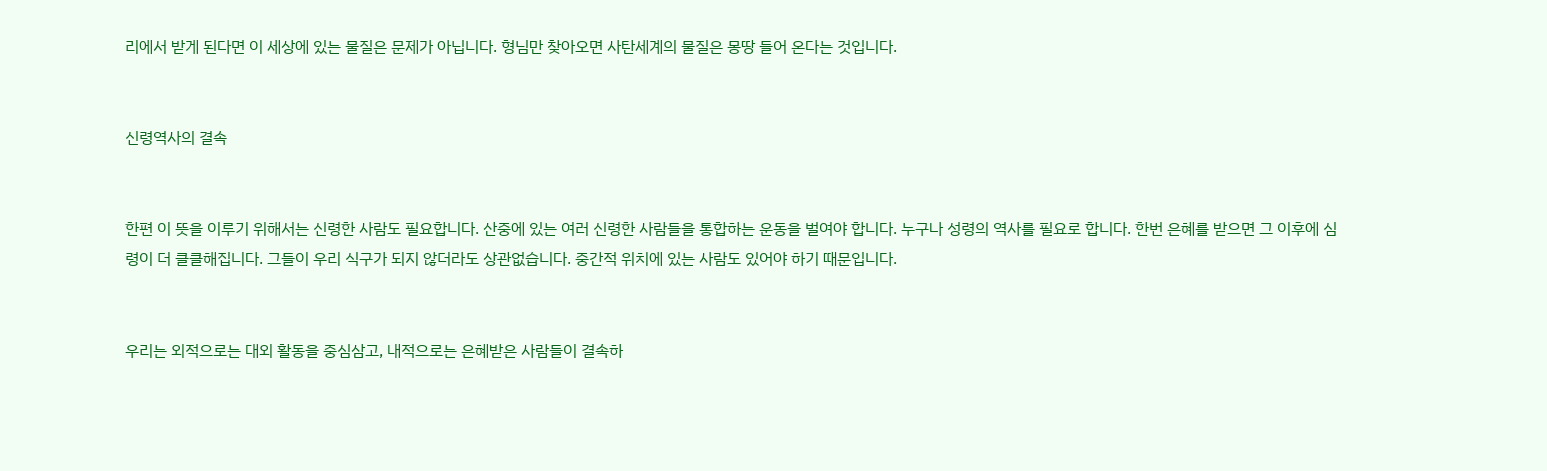리에서 받게 된다면 이 세상에 있는 물질은 문제가 아닙니다. 형님만 찾아오면 사탄세계의 물질은 몽땅 들어 온다는 것입니다.


신령역사의 결속


한편 이 뜻을 이루기 위해서는 신령한 사람도 필요합니다. 산중에 있는 여러 신령한 사람들을 통합하는 운동을 벌여야 합니다. 누구나 성령의 역사를 필요로 합니다. 한번 은혜를 받으면 그 이후에 심령이 더 클클해집니다. 그들이 우리 식구가 되지 않더라도 상관없습니다. 중간적 위치에 있는 사람도 있어야 하기 때문입니다.


우리는 외적으로는 대외 활동을 중심삼고, 내적으로는 은혜받은 사람들이 결속하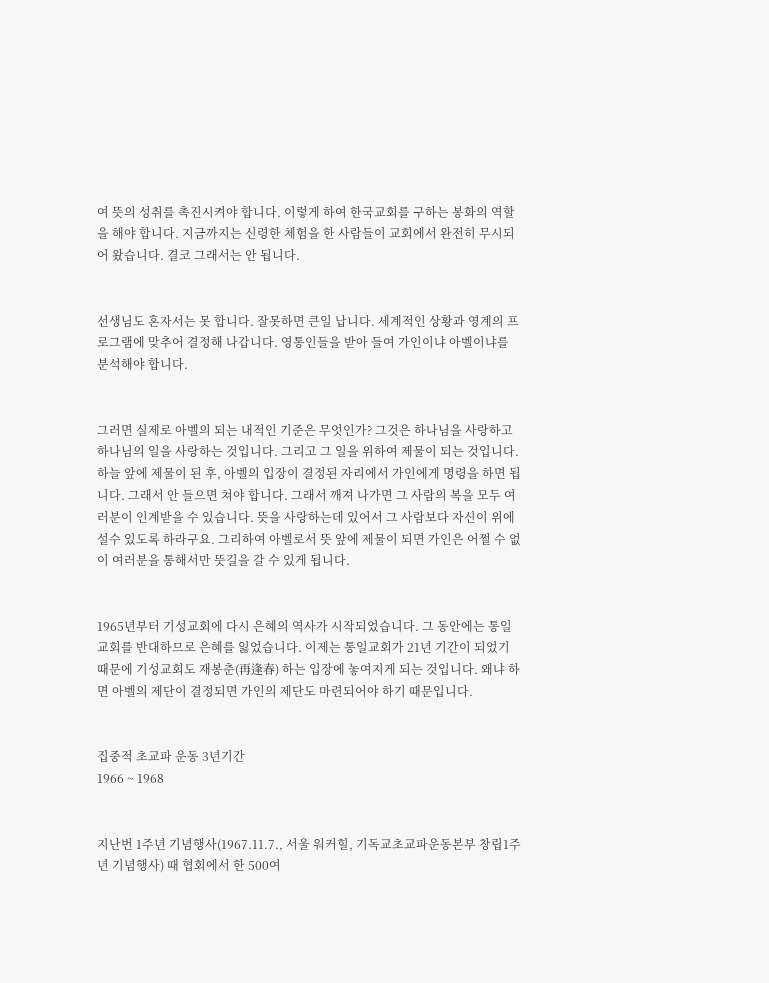여 뜻의 성취를 촉진시켜야 합니다. 이렇게 하여 한국교회를 구하는 봉화의 역할을 해야 합니다. 지금까지는 신령한 체험을 한 사람들이 교회에서 완전히 무시되어 왔습니다. 결코 그래서는 안 됩니다.


선생님도 혼자서는 못 합니다. 잘못하면 큰일 납니다. 세계적인 상황과 영계의 프로그램에 맞추어 결정해 나갑니다. 영통인들을 받아 들여 가인이냐 아벨이냐를 분석해야 합니다.


그러면 실제로 아벨의 되는 내적인 기준은 무엇인가? 그것은 하나님을 사랑하고 하나님의 일을 사랑하는 것입니다. 그리고 그 일을 위하여 제물이 되는 것입니다. 하늘 앞에 제물이 된 후, 아벨의 입장이 결정된 자리에서 가인에게 명령을 하면 됩니다. 그래서 안 들으면 쳐야 합니다. 그래서 깨져 나가면 그 사람의 복을 모두 여러분이 인계받을 수 있습니다. 뜻을 사랑하는데 있어서 그 사람보다 자신이 위에 설수 있도록 하라구요. 그리하여 아벨로서 뜻 앞에 제물이 되면 가인은 어쩔 수 없이 여러분을 통해서만 뜻길을 갈 수 있게 됩니다.


1965년부터 기성교회에 다시 은혜의 역사가 시작되었습니다. 그 동안에는 통일교회를 반대하므로 은혜를 잃었습니다. 이제는 통일교회가 21년 기간이 되었기 때문에 기성교회도 재봉춘(再逢春) 하는 입장에 놓여지게 되는 것입니다. 왜냐 하면 아벨의 제단이 결정되면 가인의 제단도 마련되어야 하기 때문입니다.


집중적 초교파 운동 3년기간
1966 ~ 1968


지난번 1주년 기념행사(1967.11.7., 서울 워커힐, 기독교초교파운동본부 창립1주년 기념행사) 때 협회에서 한 500여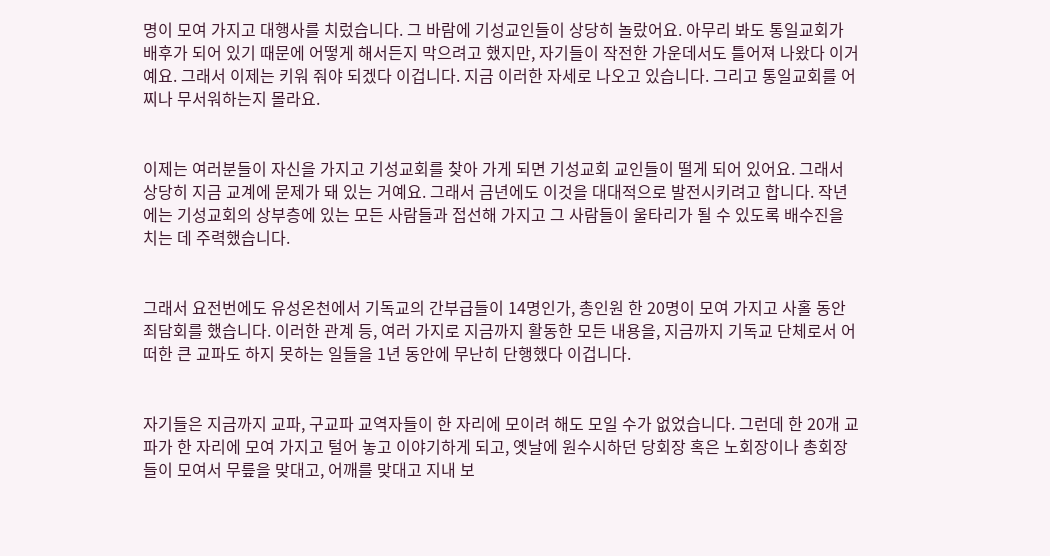명이 모여 가지고 대행사를 치렀습니다. 그 바람에 기성교인들이 상당히 놀랐어요. 아무리 봐도 통일교회가 배후가 되어 있기 때문에 어떻게 해서든지 막으려고 했지만, 자기들이 작전한 가운데서도 틀어져 나왔다 이거예요. 그래서 이제는 키워 줘야 되겠다 이겁니다. 지금 이러한 자세로 나오고 있습니다. 그리고 통일교회를 어찌나 무서워하는지 몰라요.


이제는 여러분들이 자신을 가지고 기성교회를 찾아 가게 되면 기성교회 교인들이 떨게 되어 있어요. 그래서 상당히 지금 교계에 문제가 돼 있는 거예요. 그래서 금년에도 이것을 대대적으로 발전시키려고 합니다. 작년에는 기성교회의 상부층에 있는 모든 사람들과 접선해 가지고 그 사람들이 울타리가 될 수 있도록 배수진을 치는 데 주력했습니다.


그래서 요전번에도 유성온천에서 기독교의 간부급들이 14명인가, 총인원 한 20명이 모여 가지고 사홀 동안 죄담회를 했습니다. 이러한 관계 등, 여러 가지로 지금까지 활동한 모든 내용을, 지금까지 기독교 단체로서 어떠한 큰 교파도 하지 못하는 일들을 1년 동안에 무난히 단행했다 이겁니다.


자기들은 지금까지 교파, 구교파 교역자들이 한 자리에 모이려 해도 모일 수가 없었습니다. 그런데 한 20개 교파가 한 자리에 모여 가지고 털어 놓고 이야기하게 되고, 옛날에 원수시하던 당회장 혹은 노회장이나 총회장들이 모여서 무릎을 맞대고, 어깨를 맞대고 지내 보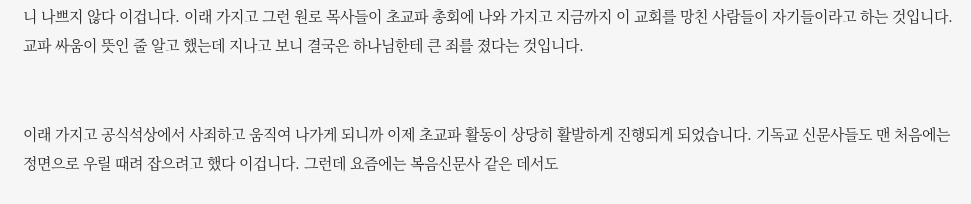니 나쁘지 않다 이겁니다. 이래 가지고 그런 원로 목사들이 초교파 총회에 나와 가지고 지금까지 이 교회를 망친 사람들이 자기들이라고 하는 것입니다. 교파 싸움이 뜻인 줄 알고 했는데 지나고 보니 결국은 하나님한테 큰 죄를 졌다는 것입니다.


이래 가지고 공식석상에서 사죄하고 움직여 나가게 되니까 이제 초교파 활동이 상당히 활발하게 진행되게 되었습니다. 기독교 신문사들도 맨 처음에는 정면으로 우릴 때려 잡으려고 했다 이겁니다. 그런데 요즘에는 복음신문사 같은 데서도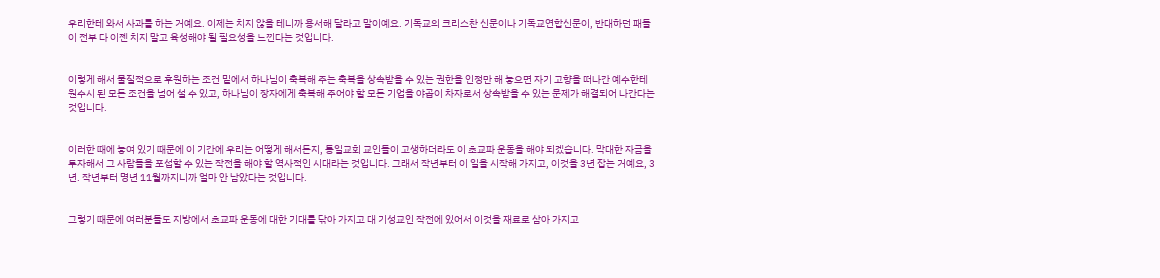우리한테 와서 사과를 하는 거예요. 이제는 치지 않을 테니까 용서해 달라고 말이예요. 기독교의 크리스찬 신문이나 기독교연합신문이, 반대하던 패들이 전부 다 이젠 치지 말고 육성해야 될 필요성을 느낀다는 것입니다.


이렇게 해서 물질적으로 후원하는 조건 밑에서 하나님이 축복해 주는 축복을 상속받을 수 있는 권한을 인정만 해 놓으면 자기 고향을 떠나간 예수한테 원수시 된 모든 조건을 넘어 설 수 있고, 하나님이 장자에게 축복해 주어야 할 모든 기업을 야곱이 차자로서 상속받을 수 있는 문제가 해결되어 나간다는 것입니다.


이러한 때에 놓여 있기 때문에 이 기간에 우리는 어떻게 해서든지, 통일교회 교인들이 고생하더라도 이 초교파 운동을 해야 되겠습니다. 막대한 자금을 투자해서 그 사람들을 포섭할 수 있는 작전을 해야 할 역사적인 시대라는 것입니다. 그래서 작년부터 이 일을 시작해 가지고, 이것을 3년 잡는 거예요, 3년. 작년부터 명년 11월까지니까 얼마 안 남았다는 것입니다.


그렇기 때문에 여러분들도 지방에서 초교파 운동에 대한 기대를 닦아 가지고 대 기성교인 작전에 있어서 이것을 재료로 삼아 가지고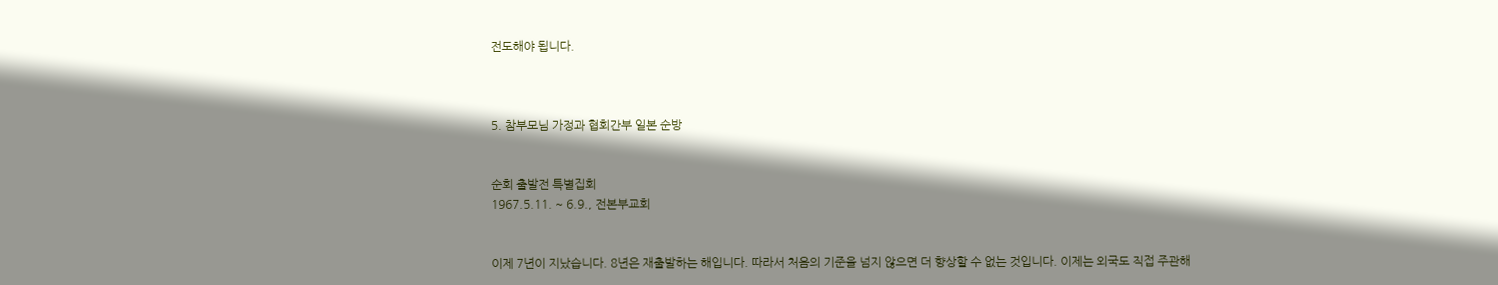전도해야 됩니다.



5. 참부모님 가정과 협회간부 일본 순방


순회 출발전 특별집회
1967.5.11. ~ 6.9., 전본부교회


이제 7년이 지났습니다. 8년은 재출발하는 해입니다. 따라서 처음의 기준을 넘지 않으면 더 향상할 수 없는 것입니다. 이제는 외국도 직접 주관해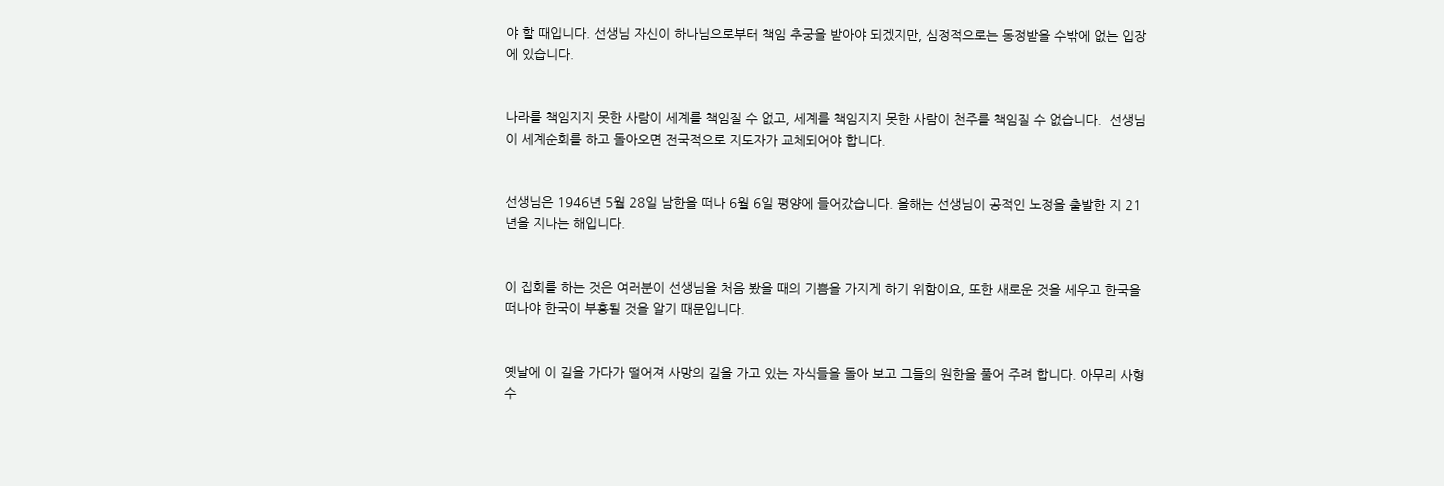야 할 때입니다. 선생님 자신이 하나님으로부터 책임 추궁을 받아야 되겠지만, 심정적으로는 동정받을 수밖에 없는 입장에 있습니다.


나라를 책임지지 못한 사람이 세계를 책임질 수 없고, 세계를 책임지지 못한 사람이 천주를 책임질 수 없습니다.  선생님이 세계순회를 하고 돌아오면 전국적으로 지도자가 교체되어야 합니다.


선생님은 1946년 5월 28일 남한을 떠나 6월 6일 평양에 들어갔습니다. 올해는 선생님이 공적인 노정을 출발한 지 21년을 지나는 해입니다.


이 집회를 하는 것은 여러분이 선생님을 처음 봤을 때의 기쁨을 가지게 하기 위함이요, 또한 새로운 것을 세우고 한국을 떠나야 한국이 부흥될 것을 알기 때문입니다.


옛날에 이 길을 가다가 떨어져 사망의 길을 가고 있는 자식들을 돌아 보고 그들의 원한을 풀어 주려 합니다. 아무리 사형수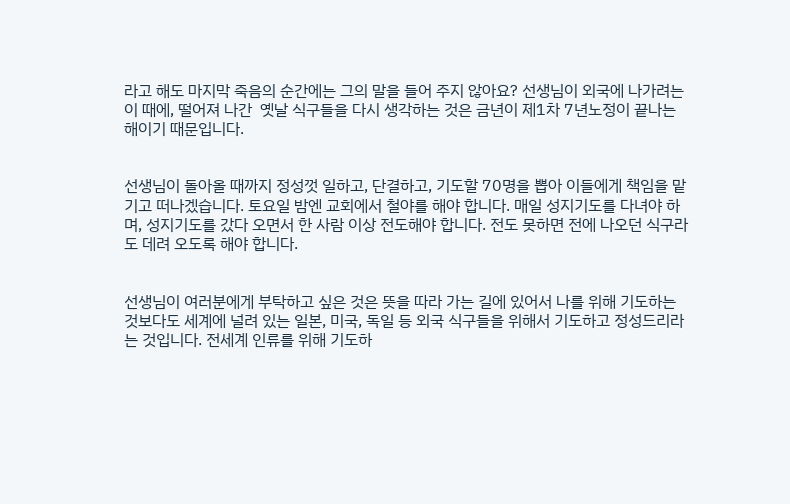라고 해도 마지막 죽음의 순간에는 그의 말을 들어 주지 않아요? 선생님이 외국에 나가려는 이 때에, 떨어져 나간  옛날 식구들을 다시 생각하는 것은 금년이 제1차 7년노정이 끝나는 해이기 때문입니다.


선생님이 돌아올 때까지 정성껏 일하고, 단결하고, 기도할 70명을 뽑아 이들에게 책임을 맡기고 떠나겠습니다. 토요일 밤엔 교회에서 철야를 해야 합니다. 매일 성지기도를 다녀야 하며, 성지기도를 갔다 오면서 한 사람 이상 전도해야 합니다. 전도 못하면 전에 나오던 식구라도 데려 오도록 해야 합니다.


선생님이 여러분에게 부탁하고 싶은 것은 뜻을 따라 가는 길에 있어서 나를 위해 기도하는 것보다도 세계에 널려 있는 일본, 미국, 독일 등 외국 식구들을 위해서 기도하고 정성드리라는 것입니다. 전세계 인류를 위해 기도하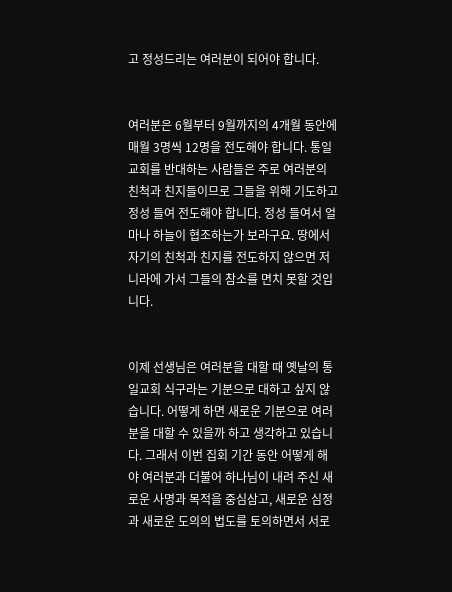고 정성드리는 여러분이 되어야 합니다.


여러분은 6월부터 9월까지의 4개월 동안에 매월 3명씩 12명을 전도해야 합니다. 통일교회를 반대하는 사람들은 주로 여러분의 친척과 친지들이므로 그들을 위해 기도하고 정성 들여 전도해야 합니다. 정성 들여서 얼마나 하늘이 협조하는가 보라구요. 땅에서 자기의 친척과 친지를 전도하지 않으면 저니라에 가서 그들의 참소를 면치 못할 것입니다.


이제 선생님은 여러분을 대할 때 옛날의 통일교회 식구라는 기분으로 대하고 싶지 않습니다. 어떻게 하면 새로운 기분으로 여러분을 대할 수 있을까 하고 생각하고 있습니다. 그래서 이번 집회 기간 동안 어떻게 해야 여러분과 더불어 하나님이 내려 주신 새로운 사명과 목적을 중심삼고, 새로운 심정과 새로운 도의의 법도를 토의하면서 서로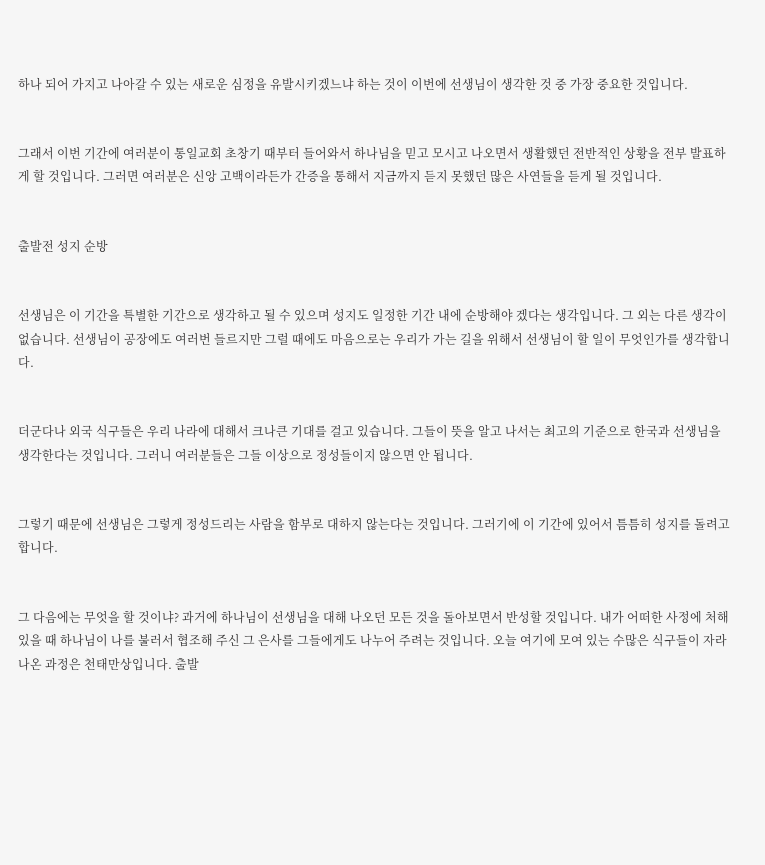하나 되어 가지고 나아갈 수 있는 새로운 심정을 유발시키겠느냐 하는 것이 이번에 선생님이 생각한 것 중 가장 중요한 것입니다.


그래서 이번 기간에 여러분이 통일교회 초창기 때부터 들어와서 하나님을 믿고 모시고 나오면서 생활했던 전반적인 상황을 전부 발표하게 할 것입니다. 그러면 여러분은 신앙 고백이라든가 간증을 통해서 지금까지 듣지 못했던 많은 사연들을 듣게 될 것입니다.


출발전 성지 순방


선생님은 이 기간을 특별한 기간으로 생각하고 될 수 있으며 성지도 일정한 기간 내에 순방해야 겠다는 생각입니다. 그 외는 다른 생각이 없습니다. 선생님이 공장에도 여러번 들르지만 그럴 때에도 마음으로는 우리가 가는 길을 위해서 선생님이 할 일이 무엇인가를 생각합니다.


더군다나 외국 식구들은 우리 나라에 대해서 크나큰 기대를 걸고 있습니다. 그들이 뜻을 알고 나서는 최고의 기준으로 한국과 선생님을 생각한다는 것입니다. 그러니 여러분들은 그들 이상으로 정성들이지 않으면 안 됩니다.


그렇기 때문에 선생님은 그렇게 정성드리는 사람을 함부로 대하지 않는다는 것입니다. 그러기에 이 기간에 있어서 틈틈히 성지를 돌려고 합니다.


그 다음에는 무엇을 할 것이냐? 과거에 하나님이 선생님을 대해 나오던 모든 것을 돌아보면서 반성할 것입니다. 내가 어떠한 사정에 처해 있을 때 하나님이 나를 불러서 협조해 주신 그 은사를 그들에게도 나누어 주려는 것입니다. 오늘 여기에 모여 있는 수많은 식구들이 자라나온 과정은 천태만상입니다. 출발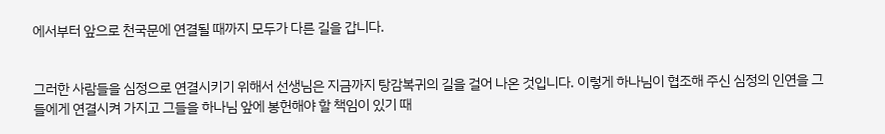에서부터 앞으로 천국문에 연결될 때까지 모두가 다른 길을 갑니다.


그러한 사람들을 심정으로 연결시키기 위해서 선생님은 지금까지 탕감복귀의 길을 걸어 나온 것입니다. 이렇게 하나님이 협조해 주신 심정의 인연을 그들에게 연결시켜 가지고 그들을 하나님 앞에 봉헌해야 할 책임이 있기 때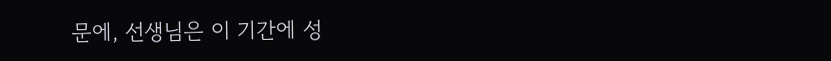문에, 선생님은 이 기간에 성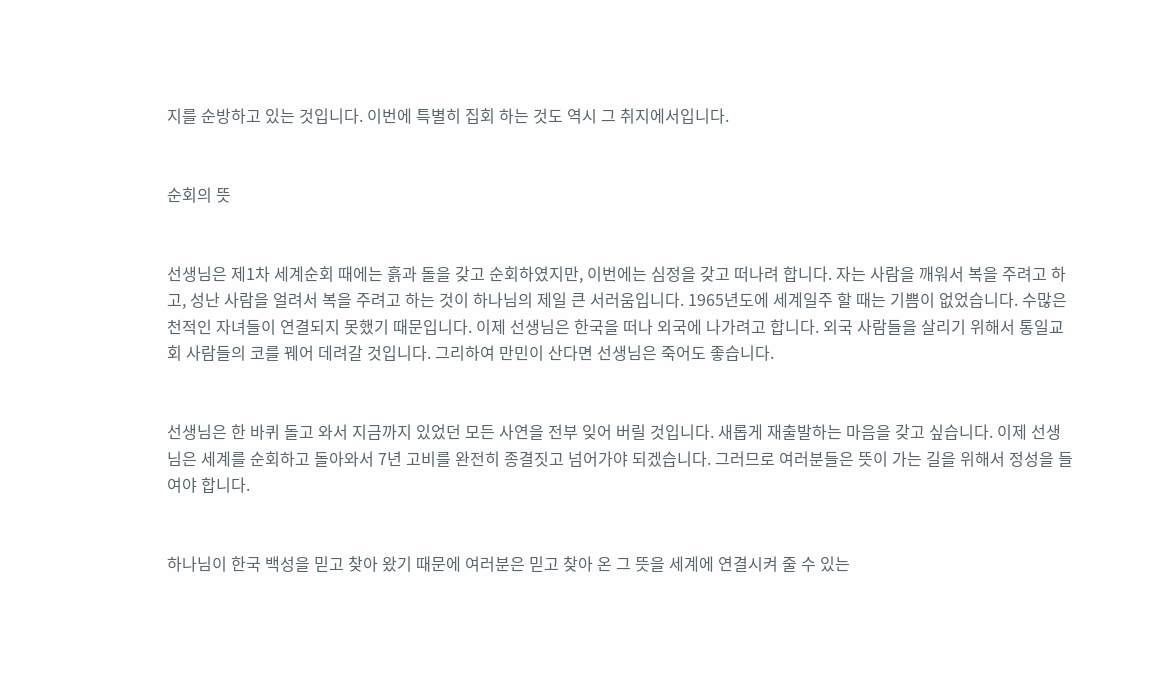지를 순방하고 있는 것입니다. 이번에 특별히 집회 하는 것도 역시 그 취지에서입니다.


순회의 뜻


선생님은 제1차 세계순회 때에는 흙과 돌을 갖고 순회하였지만, 이번에는 심정을 갖고 떠나려 합니다. 자는 사람을 깨워서 복을 주려고 하고, 성난 사람을 얼려서 복을 주려고 하는 것이 하나님의 제일 큰 서러움입니다. 1965년도에 세계일주 할 때는 기쁨이 없었습니다. 수많은 천적인 자녀들이 연결되지 못했기 때문입니다. 이제 선생님은 한국을 떠나 외국에 나가려고 합니다. 외국 사람들을 살리기 위해서 통일교회 사람들의 코를 꿰어 데려갈 것입니다. 그리하여 만민이 산다면 선생님은 죽어도 좋습니다.


선생님은 한 바퀴 돌고 와서 지금까지 있었던 모든 사연을 전부 잊어 버릴 것입니다. 새롭게 재출발하는 마음을 갖고 싶습니다. 이제 선생님은 세계를 순회하고 돌아와서 7년 고비를 완전히 종결짓고 넘어가야 되겠습니다. 그러므로 여러분들은 뜻이 가는 길을 위해서 정성을 들여야 합니다.


하나님이 한국 백성을 믿고 찾아 왔기 때문에 여러분은 믿고 찾아 온 그 뜻을 세계에 연결시켜 줄 수 있는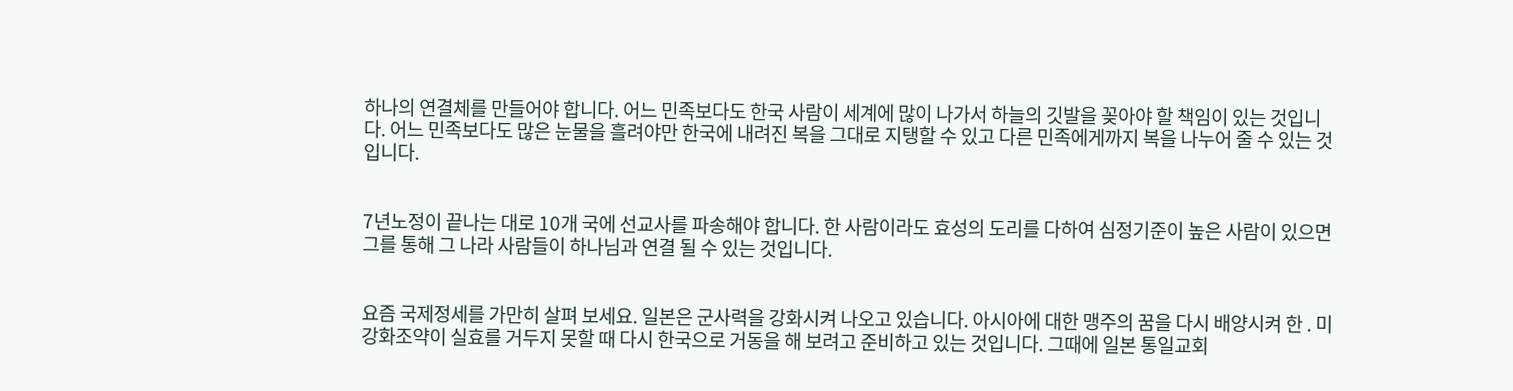하나의 연결체를 만들어야 합니다. 어느 민족보다도 한국 사람이 세계에 많이 나가서 하늘의 깃발을 꽂아야 할 책임이 있는 것입니다. 어느 민족보다도 많은 눈물을 흘려야만 한국에 내려진 복을 그대로 지탱할 수 있고 다른 민족에게까지 복을 나누어 줄 수 있는 것입니다.


7년노정이 끝나는 대로 10개 국에 선교사를 파송해야 합니다. 한 사람이라도 효성의 도리를 다하여 심정기준이 높은 사람이 있으면 그를 통해 그 나라 사람들이 하나님과 연결 될 수 있는 것입니다.


요즘 국제정세를 가만히 살펴 보세요. 일본은 군사력을 강화시켜 나오고 있습니다. 아시아에 대한 맹주의 꿈을 다시 배양시켜 한 . 미 강화조약이 실효를 거두지 못할 때 다시 한국으로 거동을 해 보려고 준비하고 있는 것입니다. 그때에 일본 통일교회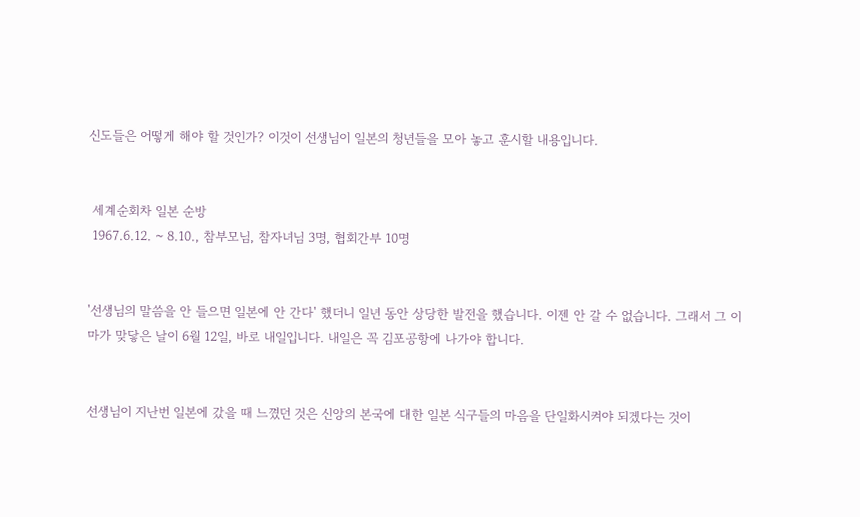신도들은 어떻게 해야 할 것인가? 이것이 선생님이 일본의 청년들을 모아 놓고 훈시할 내용입니다.


 세계순회차 일본 순방
 1967.6.12. ~ 8.10., 참부모님, 참자녀님 3명, 협회간부 10명


'선생님의 말씀을 안 들으면 일본에 안 간다' 했더니 일년 동안 상당한 발전을 했습니다. 이젠 안 갈 수 없습니다. 그래서 그 이마가 맞닿은 날이 6월 12일, 바로 내일입니다. 내일은 꼭 김포공항에 나가야 합니다.


선생님이 지난번 일본에 갔을 때 느꼈던 것은 신앙의 본국에 대한 일본 식구들의 마음을 단일화시켜야 되겠다는 것이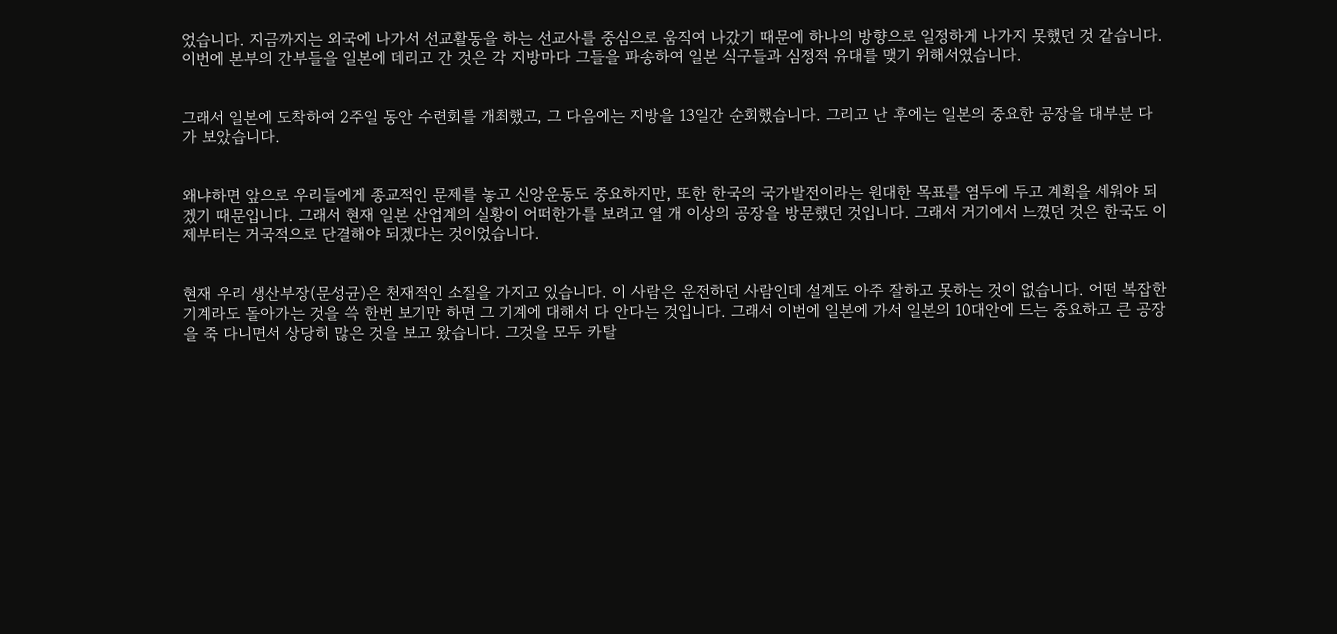었습니다. 지금까지는 외국에 나가서 선교활동을 하는 선교사를 중심으로 움직여 나갔기 때문에 하나의 방향으로 일정하게 나가지 못했던 것 같습니다. 이번에 본부의 간부들을 일본에 데리고 간 것은 각 지방마다 그들을 파송하여 일본 식구들과 심정적 유대를 맺기 위해서였습니다.


그래서 일본에 도착하여 2주일 동안 수련회를 개최했고, 그 다음에는 지방을 13일간 순회했습니다. 그리고 난 후에는 일본의 중요한 공장을 대부분 다 가 보았습니다.


왜냐하면 앞으로 우리들에게 종교적인 문제를 놓고 신앙운동도 중요하지만, 또한 한국의 국가발전이라는 원대한 목표를 염두에 두고 계획을 세워야 되겠기 때문입니다. 그래서 현재 일본 산업계의 실황이 어떠한가를 보려고 열 개 이상의 공장을 방문했던 것입니다. 그래서 거기에서 느꼈던 것은 한국도 이제부터는 거국적으로 단결해야 되겠다는 것이었습니다.


현재 우리 생산부장(문성균)은 천재적인 소질을 가지고 있습니다. 이 사람은 운전하던 사람인데 설계도 아주 잘하고 못하는 것이 없습니다. 어떤 복잡한 기계라도 돌아가는 것을 쓱 한번 보기만 하면 그 기계에 대해서 다 안다는 것입니다. 그래서 이번에 일본에 가서 일본의 10대안에 드는 중요하고 큰 공장을 죽 다니면서 상당히 많은 것을 보고 왔습니다. 그것을 모두 카탈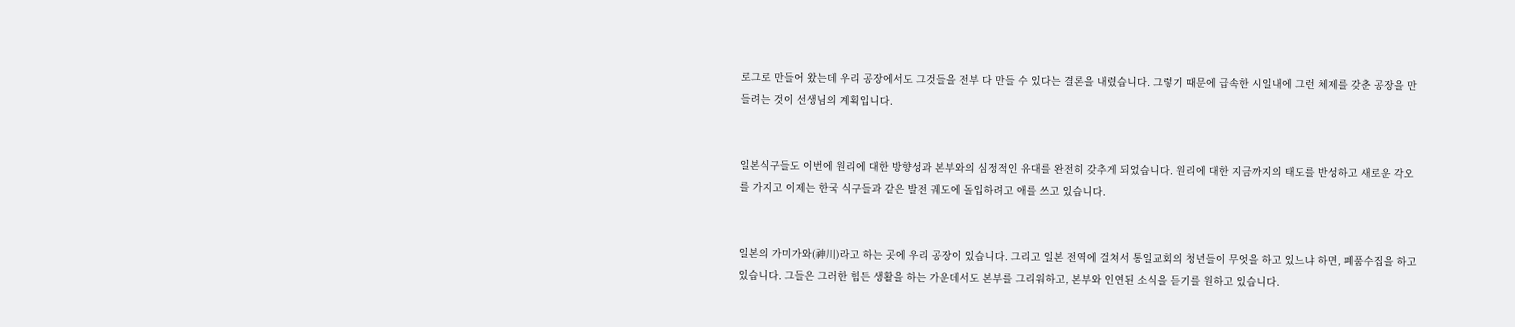로그로 만들어 왔는데 우리 공장에서도 그것들을 전부 다 만들 수 있다는 결론을 내렸습니다. 그렇기 때문에 급속한 시일내에 그런 체제를 갖춘 공장을 만들려는 것이 선생님의 계획입니다.


일본식구들도 이번에 원리에 대한 방향성과 본부와의 심정적인 유대를 완전히 갖추게 되었습니다. 원리에 대한 지금까지의 태도를 반성하고 새로운 각오를 가지고 이제는 한국 식구들과 같은 발전 궤도에 돌입하려고 애를 쓰고 있습니다.


일본의 가미가와(神川)라고 하는 곳에 우리 공장이 있습니다. 그리고 일본 전역에 걸쳐서 통일교회의 청년들이 무엇을 하고 있느냐 하면, 폐품수집을 하고 있습니다. 그들은 그러한 힘든 생활을 하는 가운데서도 본부를 그리워하고, 본부와 인연된 소식을 듣기를 원하고 있습니다.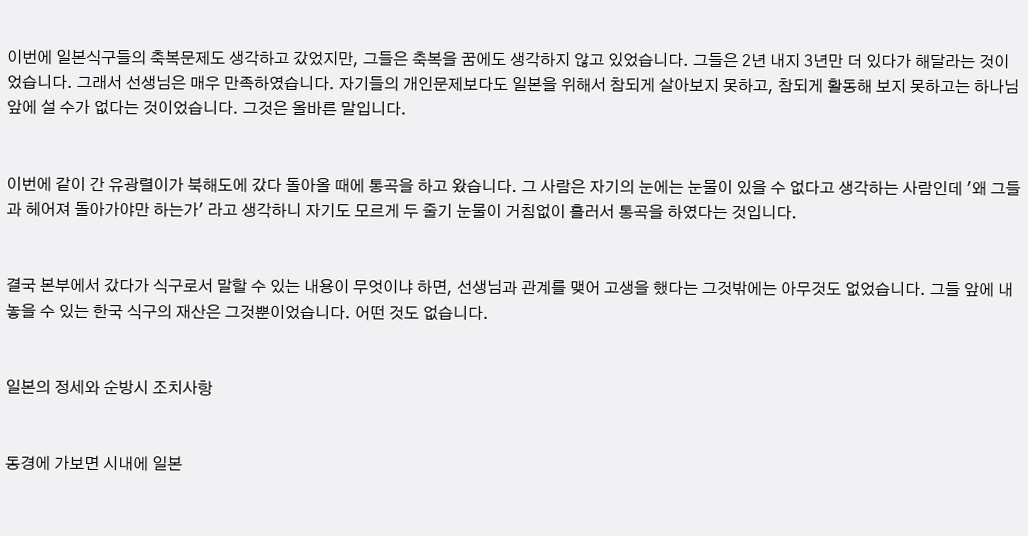이번에 일본식구들의 축복문제도 생각하고 갔었지만, 그들은 축복을 꿈에도 생각하지 않고 있었습니다. 그들은 2년 내지 3년만 더 있다가 해달라는 것이었습니다. 그래서 선생님은 매우 만족하였습니다. 자기들의 개인문제보다도 일본을 위해서 참되게 살아보지 못하고, 참되게 활동해 보지 못하고는 하나님 앞에 설 수가 없다는 것이었습니다. 그것은 올바른 말입니다.


이번에 같이 간 유광렬이가 북해도에 갔다 돌아올 때에 통곡을 하고 왔습니다. 그 사람은 자기의 눈에는 눈물이 있을 수 없다고 생각하는 사람인데 '왜 그들과 헤어져 돌아가야만 하는가' 라고 생각하니 자기도 모르게 두 줄기 눈물이 거침없이 흘러서 통곡을 하였다는 것입니다.


결국 본부에서 갔다가 식구로서 말할 수 있는 내용이 무엇이냐 하면, 선생님과 관계를 맺어 고생을 했다는 그것밖에는 아무것도 없었습니다. 그들 앞에 내 놓을 수 있는 한국 식구의 재산은 그것뿐이었습니다. 어떤 것도 없습니다.


일본의 정세와 순방시 조치사항


동경에 가보면 시내에 일본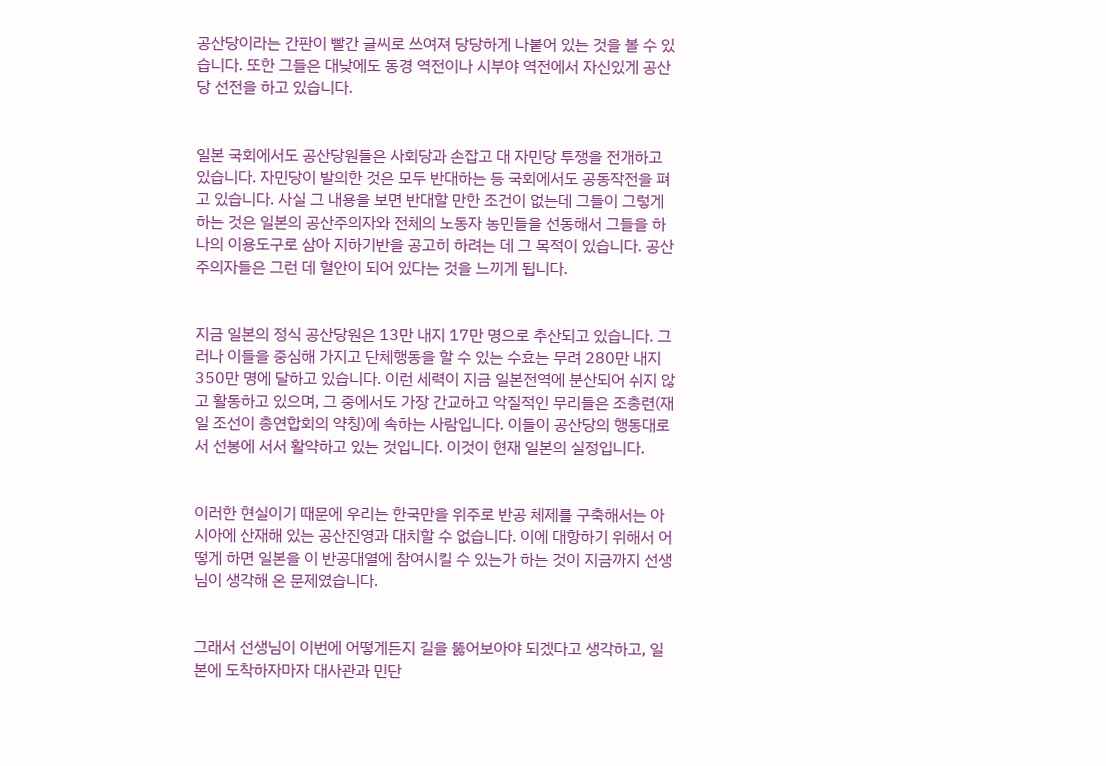공산당이라는 간판이 빨간 글씨로 쓰여져 당당하게 나붙어 있는 것을 볼 수 있습니다. 또한 그들은 대낮에도 동경 역전이나 시부야 역전에서 자신있게 공산당 선전을 하고 있습니다.


일본 국회에서도 공산당원들은 사회당과 손잡고 대 자민당 투쟁을 전개하고 있습니다. 자민당이 발의한 것은 모두 반대하는 등 국회에서도 공동작전을 펴고 있습니다. 사실 그 내용을 보면 반대할 만한 조건이 없는데 그들이 그렇게 하는 것은 일본의 공산주의자와 전체의 노동자 농민들을 선동해서 그들을 하나의 이용도구로 삼아 지하기반을 공고히 하려는 데 그 목적이 있습니다. 공산주의자들은 그런 데 혈안이 되어 있다는 것을 느끼게 됩니다.


지금 일본의 정식 공산당원은 13만 내지 17만 명으로 추산되고 있습니다. 그러나 이들을 중심해 가지고 단체행동을 할 수 있는 수효는 무려 280만 내지 350만 명에 달하고 있습니다. 이런 세력이 지금 일본전역에 분산되어 쉬지 않고 활동하고 있으며, 그 중에서도 가장 간교하고 악질적인 무리들은 조총련(재일 조선이 총연합회의 약칭)에 속하는 사람입니다. 이들이 공산당의 행동대로서 선봉에 서서 활약하고 있는 것입니다. 이것이 현재 일본의 실정입니다.


이러한 현실이기 때문에 우리는 한국만을 위주로 반공 체제를 구축해서는 아시아에 산재해 있는 공산진영과 대치할 수 없습니다. 이에 대항하기 위해서 어떻게 하면 일본을 이 반공대열에 참여시킬 수 있는가 하는 것이 지금까지 선생님이 생각해 온 문제였습니다.


그래서 선생님이 이번에 어떻게든지 길을 뚫어보아야 되겠다고 생각하고, 일본에 도착하자마자 대사관과 민단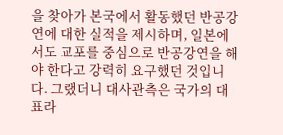을 찾아가 본국에서 활동했던 반공강연에 대한 실적을 제시하며, 일본에서도 교포를 중심으로 반공강연을 해야 한다고 강력히 요구했던 것입니다. 그랬더니 대사관측은 국가의 대표라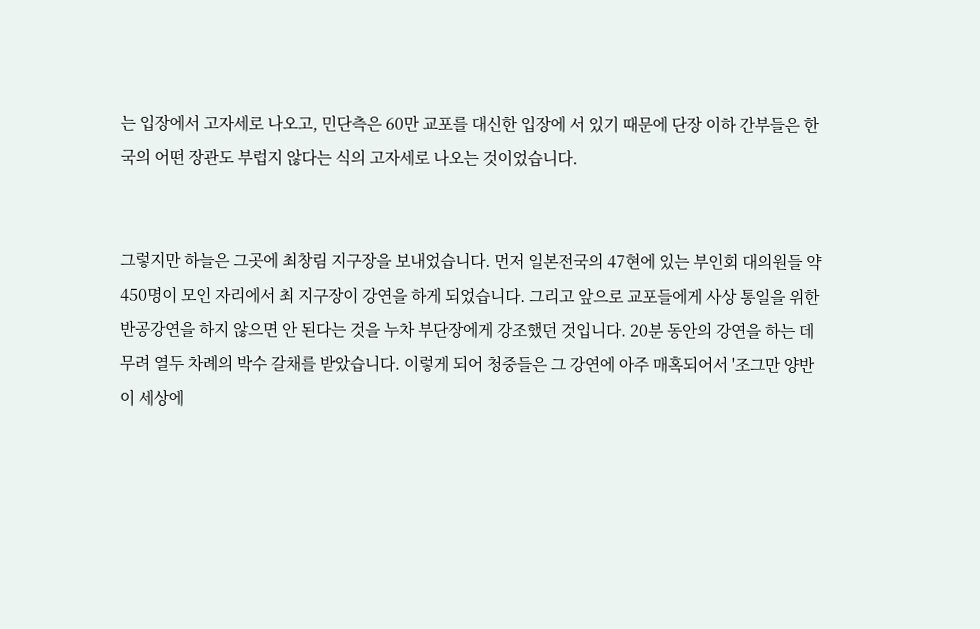는 입장에서 고자세로 나오고, 민단측은 60만 교포를 대신한 입장에 서 있기 때문에 단장 이하 간부들은 한국의 어떤 장관도 부럽지 않다는 식의 고자세로 나오는 것이었습니다.


그렇지만 하늘은 그곳에 최창림 지구장을 보내었습니다. 먼저 일본전국의 47현에 있는 부인회 대의원들 약 450명이 모인 자리에서 최 지구장이 강연을 하게 되었습니다. 그리고 앞으로 교포들에게 사상 통일을 위한 반공강연을 하지 않으면 안 된다는 것을 누차 부단장에게 강조했던 것입니다. 20분 동안의 강연을 하는 데 무려 열두 차례의 박수 갈채를 받았습니다. 이렇게 되어 청중들은 그 강연에 아주 매혹되어서 '조그만 양반이 세상에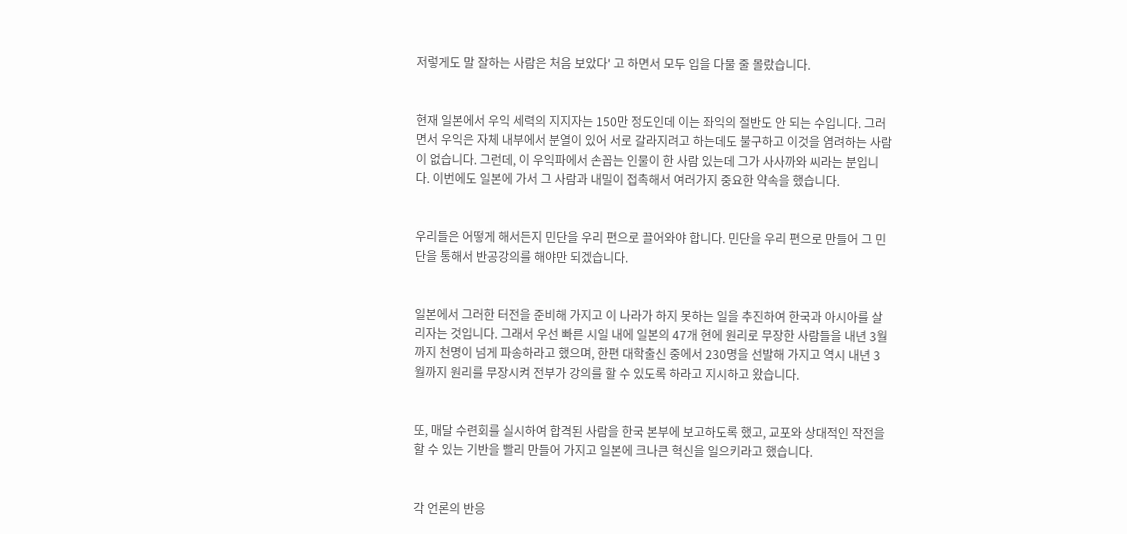저렇게도 말 잘하는 사람은 처음 보았다' 고 하면서 모두 입을 다물 줄 몰랐습니다.


현재 일본에서 우익 세력의 지지자는 150만 정도인데 이는 좌익의 절반도 안 되는 수입니다. 그러면서 우익은 자체 내부에서 분열이 있어 서로 갈라지려고 하는데도 불구하고 이것을 염려하는 사람이 없습니다. 그런데, 이 우익파에서 손꼽는 인물이 한 사람 있는데 그가 사사까와 씨라는 분입니다. 이번에도 일본에 가서 그 사람과 내밀이 접촉해서 여러가지 중요한 약속을 했습니다.


우리들은 어떻게 해서든지 민단을 우리 편으로 끌어와야 합니다. 민단을 우리 편으로 만들어 그 민단을 통해서 반공강의를 해야만 되겠습니다.


일본에서 그러한 터전을 준비해 가지고 이 나라가 하지 못하는 일을 추진하여 한국과 아시아를 살리자는 것입니다. 그래서 우선 빠른 시일 내에 일본의 47개 현에 원리로 무장한 사람들을 내년 3월까지 천명이 넘게 파송하라고 했으며, 한편 대학출신 중에서 230명을 선발해 가지고 역시 내년 3월까지 원리를 무장시켜 전부가 강의를 할 수 있도록 하라고 지시하고 왔습니다.


또, 매달 수련회를 실시하여 합격된 사람을 한국 본부에 보고하도록 했고, 교포와 상대적인 작전을 할 수 있는 기반을 빨리 만들어 가지고 일본에 크나큰 혁신을 일으키라고 했습니다.


각 언론의 반응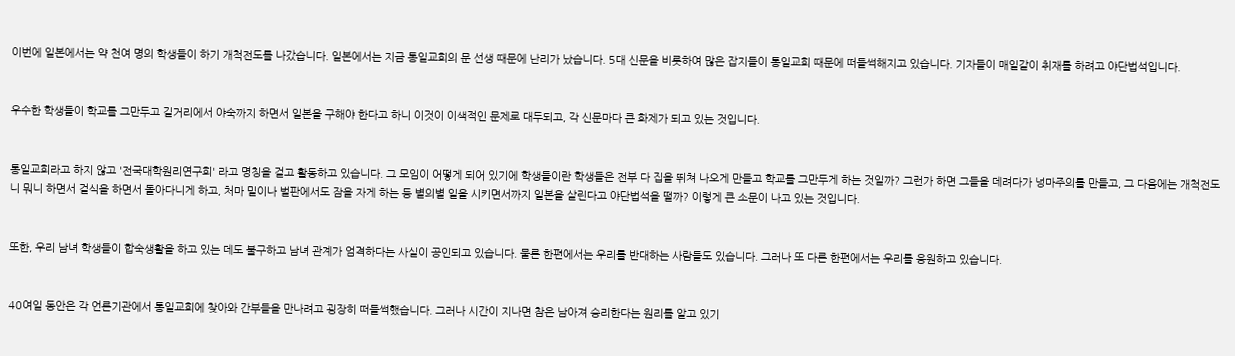이번에 일본에서는 약 천여 명의 학생들이 하기 개척전도를 나갔습니다. 일본에서는 지금 통일교회의 문 선생 때문에 난리가 났습니다. 5대 신문을 비롯하여 많은 잡지들이 통일교회 때문에 떠들썩해지고 있습니다. 기자들이 매일같이 취재를 하려고 야단법석입니다.


우수한 학생들이 학교를 그만두고 길거리에서 야숙까지 하면서 일본을 구해야 한다고 하니 이것이 이색적인 문제로 대두되고, 각 신문마다 큰 화제가 되고 있는 것입니다.


통일교회라고 하지 않고 '전국대학원리연구회' 라고 명칭을 걸고 활동하고 있습니다. 그 모임이 어떻게 되어 있기에 학생들이란 학생들은 전부 다 집을 뛰쳐 나오게 만들고 학교를 그만두게 하는 것일까? 그런가 하면 그들을 데려다가 넝마주의를 만들고, 그 다음에는 개척전도니 뭐니 하면서 걸식을 하면서 돌아다니게 하고, 처마 밑이나 벌판에서도 잠을 자게 하는 등 별의별 일을 시키면서까지 일본을 살린다고 야단법석을 떨까? 이렇게 큰 소문이 나고 있는 것입니다.


또한, 우리 남녀 학생들이 합숙생활을 하고 있는 데도 불구하고 남녀 관계가 엄격하다는 사실이 공인되고 있습니다. 물론 한편에서는 우리를 반대하는 사람들도 있습니다. 그러나 또 다른 한편에서는 우리를 응원하고 있습니다.


40여일 동안은 각 언론기관에서 통일교회에 찾아와 간부들을 만나려고 굉장히 떠들썩했습니다. 그러나 시간이 지나면 참은 남아져 승리한다는 원리를 알고 있기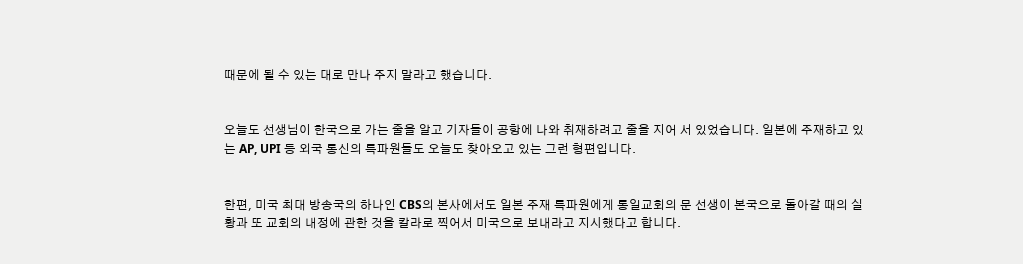때문에 될 수 있는 대로 만나 주지 말라고 했습니다.


오늘도 선생님이 한국으로 가는 줄을 알고 기자들이 공항에 나와 취재하려고 줄을 지어 서 있었습니다. 일본에 주재하고 있는 AP, UPI 등 외국 통신의 특파원들도 오늘도 찾아오고 있는 그런 형편입니다.


한편, 미국 최대 방송국의 하나인 CBS의 본사에서도 일본 주재 특파원에게 통일교회의 문 선생이 본국으로 돌아갈 때의 실황과 또 교회의 내정에 관한 것을 칼라로 찍어서 미국으로 보내라고 지시했다고 합니다.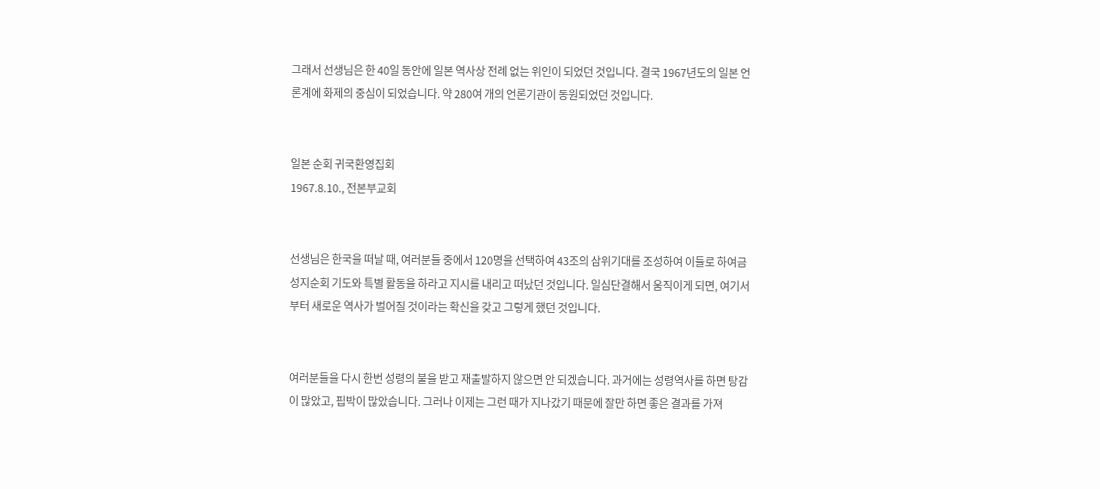그래서 선생님은 한 40일 동안에 일본 역사상 전례 없는 위인이 되었던 것입니다. 결국 1967년도의 일본 언론계에 화제의 중심이 되었습니다. 약 280여 개의 언론기관이 동원되었던 것입니다.


일본 순회 귀국환영집회
1967.8.10., 전본부교회


선생님은 한국을 떠날 때, 여러분들 중에서 120명을 선택하여 43조의 삼위기대를 조성하여 이들로 하여금 성지순회 기도와 특별 활동을 하라고 지시를 내리고 떠났던 것입니다. 일심단결해서 움직이게 되면, 여기서부터 새로운 역사가 벌어질 것이라는 확신을 갖고 그렇게 했던 것입니다.


여러분들을 다시 한번 성령의 불을 받고 재출발하지 않으면 안 되겠습니다. 과거에는 성령역사를 하면 탕감이 많았고, 핍박이 많았습니다. 그러나 이제는 그런 때가 지나갔기 때문에 잘만 하면 좋은 결과를 가져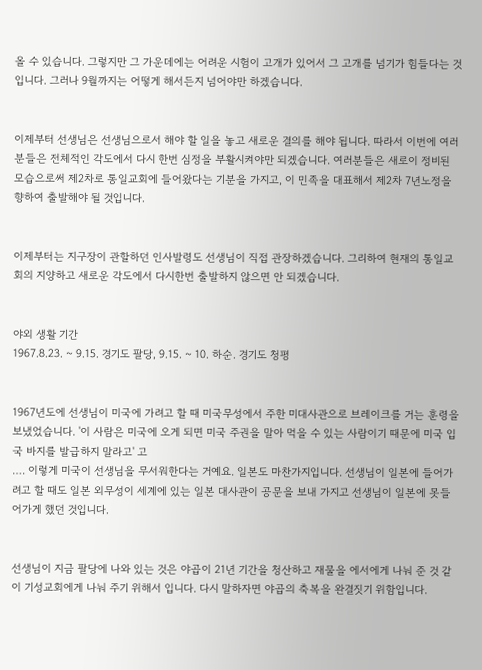올 수 있습니다. 그렇지만 그 가운데에는 어려운 시험이 고개가 있어서 그 고개를 넘기가 힘들다는 것입니다. 그러나 9월까지는 어떻게 해서든지 넘어야만 하겠습니다.


이제부터 선생님은 선생님으로서 해야 할 일을 놓고 새로운 결의를 해야 됩니다. 따라서 이번에 여러분들은 전체적인 각도에서 다시 한번 심정을 부활시켜야만 되겠습니다. 여러분들은 새로이 정비된 모습으로써 제2차로 통일교회에 들어왔다는 기분을 가지고, 이 민족을 대표해서 제2차 7년노정을 향하여 출발해야 될 것입니다.


이제부터는 지구장이 관할하던 인사발령도 선생님이 직접 관장하겠습니다. 그리하여 현재의 통일교회의 지양하고 새로운 각도에서 다시한번 출발하지 않으면 안 되겠습니다.


야외 생활 기간
1967.8.23. ~ 9.15. 경기도 팔당, 9.15. ~ 10. 하순. 경기도 청평


1967년도에 선생님이 미국에 가려고 할 때 미국무성에서 주한 미대사관으로 브레이크를 거는 훈령을 보냈었습니다. '이 사람은 미국에 오게 되면 미국 주권을 말아 먹을 수 있는 사람이기 때문에 미국 입국 바지를 발급하지 말라고' 고
…. 이렇게 미국이 선생님을 무서워한다는 거예요. 일본도 마찬가지입니다. 선생님이 일본에 들어가려고 할 때도 일본 외무성이 세계에 있는 일본 대사관이 공문을 보내 가지고 선생님이 일본에 못들어가게 했던 것입니다.


선생님이 지금 팔당에 나와 있는 것은 야곱이 21년 기간을 청산하고 재물을 에서에게 나눠 준 것 같이 기성교회에게 나눠 주기 위해서 입니다. 다시 말하자면 야곱의 축복을 완결짓기 위함입니다.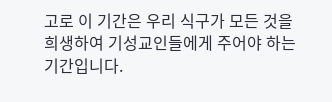고로 이 기간은 우리 식구가 모든 것을 희생하여 기성교인들에게 주어야 하는 기간입니다.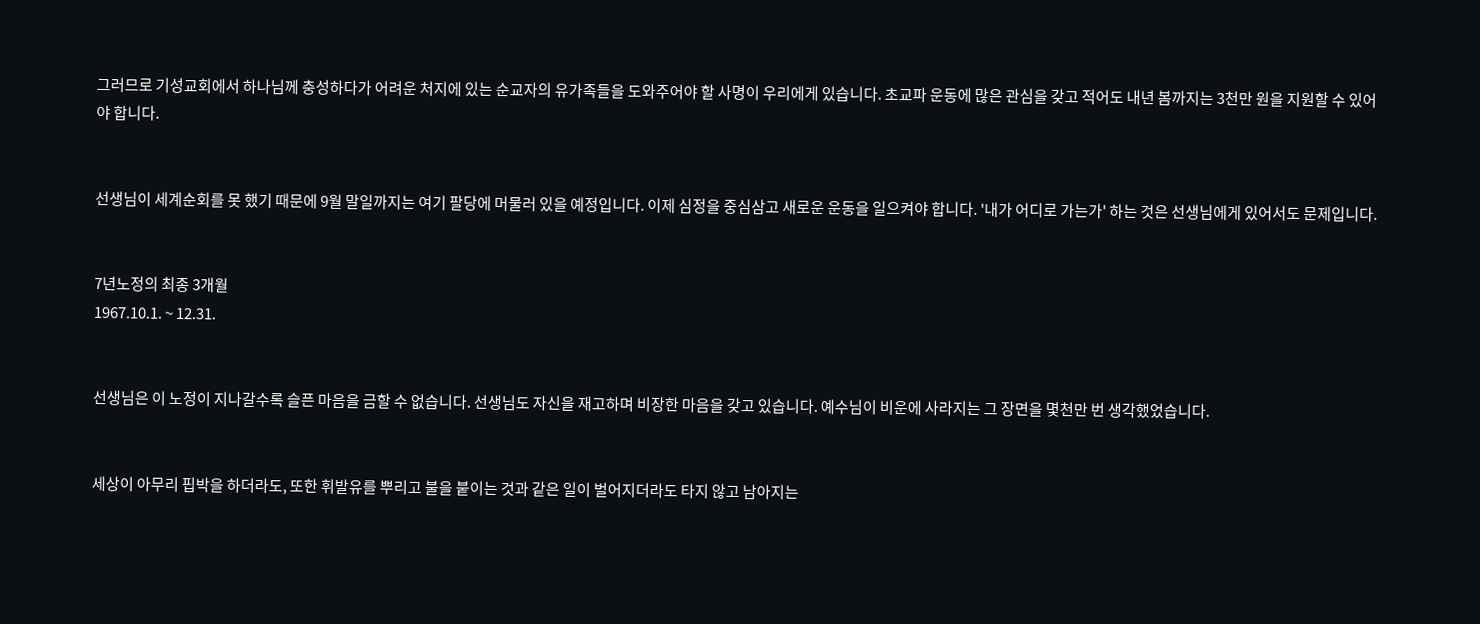그러므로 기성교회에서 하나님께 충성하다가 어려운 처지에 있는 순교자의 유가족들을 도와주어야 할 사명이 우리에게 있습니다. 초교파 운동에 많은 관심을 갖고 적어도 내년 봄까지는 3천만 원을 지원할 수 있어야 합니다.


선생님이 세계순회를 못 했기 때문에 9월 말일까지는 여기 팔당에 머물러 있을 예정입니다. 이제 심정을 중심삼고 새로운 운동을 일으켜야 합니다. '내가 어디로 가는가' 하는 것은 선생님에게 있어서도 문제입니다.


7년노정의 최종 3개월
1967.10.1. ~ 12.31.


선생님은 이 노정이 지나갈수록 슬픈 마음을 금할 수 없습니다. 선생님도 자신을 재고하며 비장한 마음을 갖고 있습니다. 예수님이 비운에 사라지는 그 장면을 몇천만 번 생각했었습니다.


세상이 아무리 핍박을 하더라도, 또한 휘발유를 뿌리고 불을 붙이는 것과 같은 일이 벌어지더라도 타지 않고 남아지는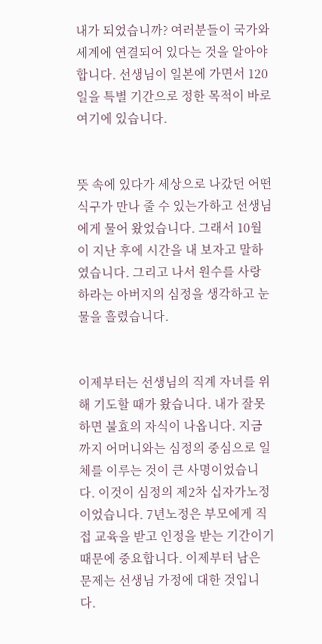내가 되었습니까? 여러분들이 국가와 세계에 연결되어 있다는 것을 알아야 합니다. 선생님이 일본에 가면서 120일을 특별 기간으로 정한 목적이 바로 여기에 있습니다.


뜻 속에 있다가 세상으로 나갔던 어떤 식구가 만나 줄 수 있는가하고 선생님에게 물어 왔었습니다. 그래서 10월이 지난 후에 시간을 내 보자고 말하였습니다. 그리고 나서 원수를 사랑하라는 아버지의 심정을 생각하고 눈물을 흘렸습니다.


이제부터는 선생님의 직계 자녀를 위해 기도할 때가 왔습니다. 내가 잘못하면 불효의 자식이 나옵니다. 지금까지 어머니와는 심정의 중심으로 일체를 이루는 것이 큰 사명이었습니다. 이것이 심정의 제2차 십자가노정이었습니다. 7년노정은 부모에게 직접 교육을 받고 인정을 받는 기간이기 때문에 중요합니다. 이제부터 남은 문제는 선생님 가정에 대한 것입니다.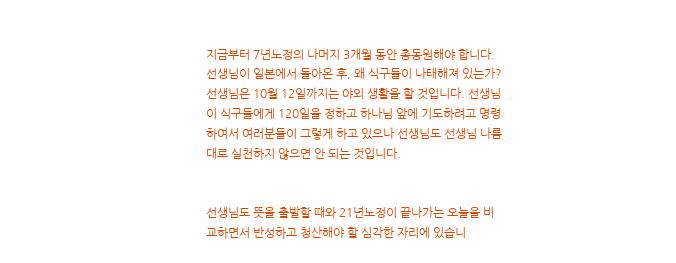지금부터 7년노정의 나머지 3개월 동안 총동원해야 합니다. 선생님이 일본에서 돌아온 후, 왜 식구들이 나태해져 있는가? 선생님은 10월 12일까지는 야외 생활을 할 것입니다. 선생님이 식구들에게 120일을 정하고 하나님 앞에 기도하려고 명령하여서 여러분들이 그렇게 하고 있으나 선생님도 선생님 나름대로 실천하지 않으면 안 되는 것입니다.


선생님도 뜻을 출발할 때와 21년노정이 끝나가는 오늘을 비교하면서 반성하고 청산해야 할 심각한 자리에 있습니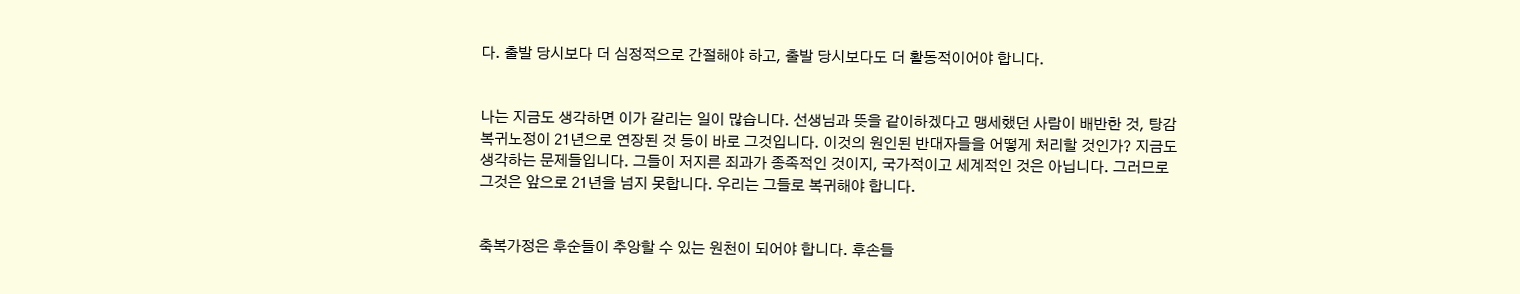다. 출발 당시보다 더 심정적으로 간절해야 하고, 출발 당시보다도 더 활동적이어야 합니다.


나는 지금도 생각하면 이가 갈리는 일이 많습니다. 선생님과 뜻을 같이하겠다고 맹세했던 사람이 배반한 것, 탕감복귀노정이 21년으로 연장된 것 등이 바로 그것입니다. 이것의 원인된 반대자들을 어떻게 처리할 것인가? 지금도 생각하는 문제들입니다. 그들이 저지른 죄과가 종족적인 것이지, 국가적이고 세계적인 것은 아닙니다. 그러므로 그것은 앞으로 21년을 넘지 못합니다. 우리는 그들로 복귀해야 합니다.


축복가정은 후순들이 추앙할 수 있는 원천이 되어야 합니다. 후손들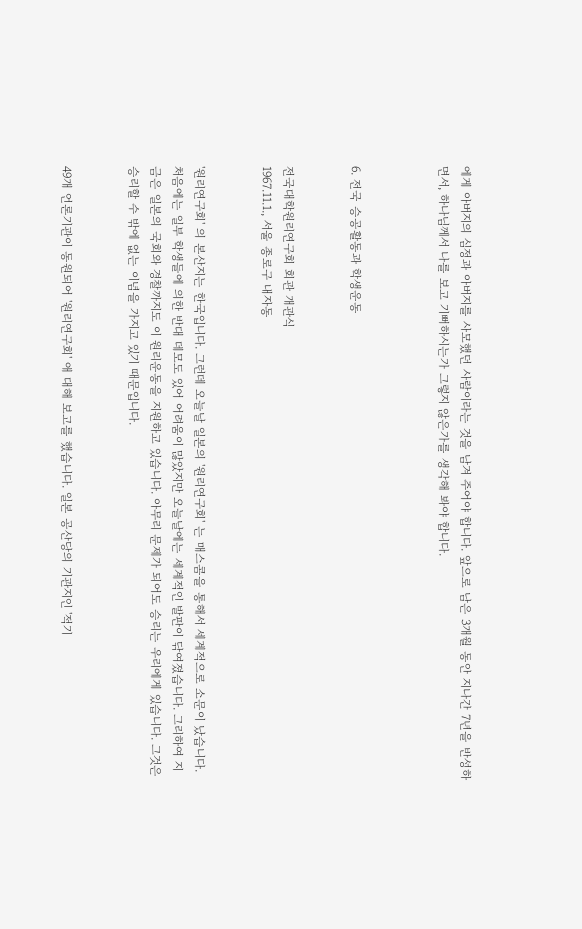에게 아버지의 심정과 아버지를 사모했던 사람이라는 것을 남겨 주어야 합니다. 앞으로 남은 3개월 동안 지나간 7년을 반성하면서, 하나님께서 나를 보고 기뻐하시는가 그렇지 않은가를 생각해 봐야 합니다.



6. 전국 승공활동과 학생운동


전국대학원리연구회 회관 개관식
1967.11.1., 서울 종로구 내자동


'원리연구회' 의 본산지는 한국입니다. 그런데 오늘날 일본의 '원리연구회' 는 매스콤을 통해서 세계적으로 소문이 났습니다. 처음에는 일부 학생들에 의한 반대 데모도 있어 어려움이 많았지만 오늘날에는 세계적인 발판이 닦여졌습니다. 그리하여 지금은 일본의 국회와 경찰까지도 이 원리운동을 지원하고 있습니다. 아무리 문제가 되어도 승리는 우리에게 있습니다. 그것은 승리할 수 밖에 없는 이념을 가지고 있기 때문입니다.


49개 언론기관이 동원되어 '원리연구회' 애 대해 보고를 했습니다. 일본 공산당의 기관지인 '적기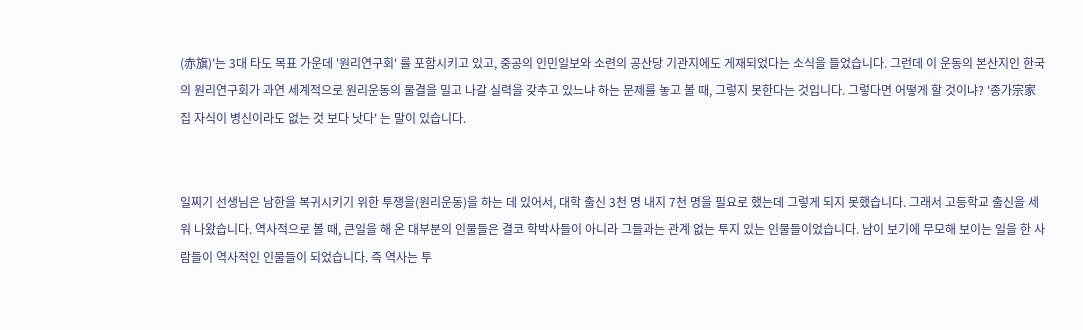(赤旗)'는 3대 타도 목표 가운데 '원리연구회' 를 포함시키고 있고, 중공의 인민일보와 소련의 공산당 기관지에도 게재되었다는 소식을 들었습니다. 그런데 이 운동의 본산지인 한국의 원리연구회가 과연 세계적으로 원리운동의 물결을 밀고 나갈 실력을 갖추고 있느냐 하는 문제를 놓고 볼 때, 그렇지 못한다는 것입니다. 그렇다면 어떻게 할 것이냐? '종가宗家집 자식이 병신이라도 없는 것 보다 낫다' 는 말이 있습니다.


일찌기 선생님은 남한을 복귀시키기 위한 투쟁을(원리운동)을 하는 데 있어서, 대학 출신 3천 명 내지 7천 명을 필요로 했는데 그렇게 되지 못했습니다. 그래서 고등학교 출신을 세워 나왔습니다. 역사적으로 볼 때, 큰일을 해 온 대부분의 인물들은 결코 학박사들이 아니라 그들과는 관계 없는 투지 있는 인물들이었습니다. 남이 보기에 무모해 보이는 일을 한 사람들이 역사적인 인물들이 되었습니다. 즉 역사는 투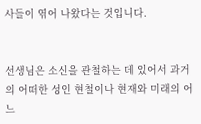사들이 엮어 나왔다는 것입니다.


선생님은 소신을 관철하는 데 있어서 과거의 어떠한 성인 현철이나 현재와 미래의 어느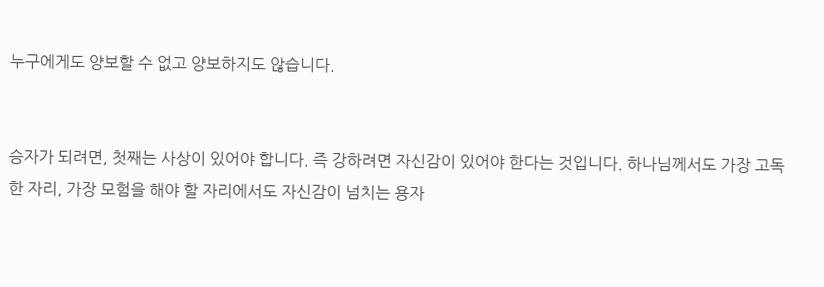누구에게도 양보할 수 없고 양보하지도 않습니다.


승자가 되려면, 첫째는 사상이 있어야 합니다. 즉 강하려면 자신감이 있어야 한다는 것입니다. 하나님께서도 가장 고독한 자리, 가장 모험을 해야 할 자리에서도 자신감이 넘치는 용자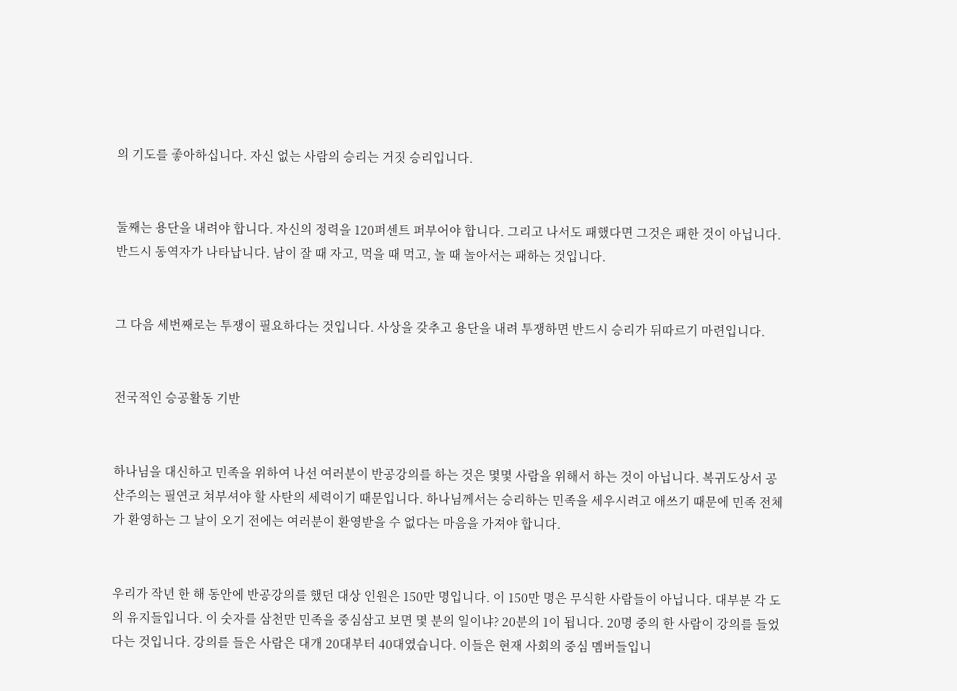의 기도를 좋아하십니다. 자신 없는 사람의 승리는 거짓 승리입니다.


둘째는 용단을 내려야 합니다. 자신의 정력을 120퍼센트 퍼부어야 합니다. 그리고 나서도 패했다면 그것은 패한 것이 아닙니다. 반드시 동역자가 나타납니다. 남이 잘 때 자고, 먹을 때 먹고, 놀 때 놀아서는 패하는 것입니다.


그 다음 세번째로는 투쟁이 필요하다는 것입니다. 사상을 갖추고 용단을 내려 투쟁하면 반드시 승리가 뒤따르기 마련입니다.


전국적인 승공활동 기반


하나님을 대신하고 민족을 위하여 나선 여러분이 반공강의를 하는 것은 몇몇 사람을 위해서 하는 것이 아닙니다. 복귀도상서 공산주의는 필연코 쳐부셔야 할 사탄의 세력이기 때문입니다. 하나님께서는 승리하는 민족을 세우시려고 애쓰기 때문에 민족 전체가 환영하는 그 날이 오기 전에는 여러분이 환영받을 수 없다는 마음을 가져야 합니다.


우리가 작년 한 해 동안에 반공강의를 했던 대상 인원은 150만 명입니다. 이 150만 명은 무식한 사람들이 아닙니다. 대부분 각 도의 유지들입니다. 이 숫자를 삼천만 민족을 중심삼고 보면 몇 분의 일이냐? 20분의 1이 됩니다. 20명 중의 한 사람이 강의를 들었다는 것입니다. 강의를 들은 사람은 대개 20대부터 40대였습니다. 이들은 현재 사회의 중심 멤버들입니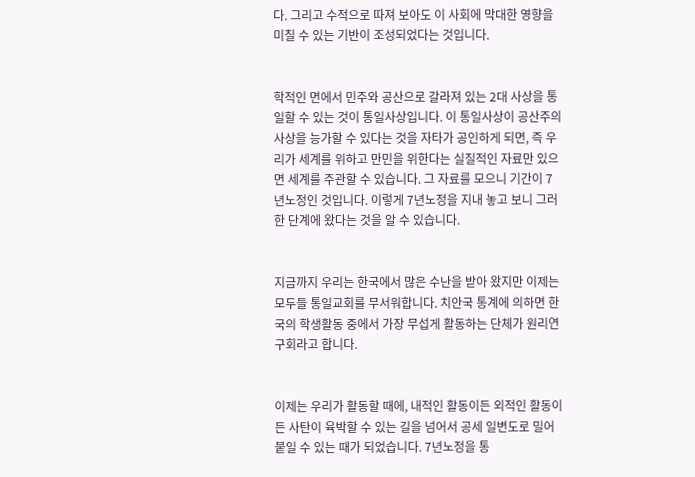다. 그리고 수적으로 따져 보아도 이 사회에 막대한 영향을 미칠 수 있는 기반이 조성되었다는 것입니다.


학적인 면에서 민주와 공산으로 갈라져 있는 2대 사상을 통일할 수 있는 것이 통일사상입니다. 이 통일사상이 공산주의 사상을 능가할 수 있다는 것을 자타가 공인하게 되면, 즉 우리가 세계를 위하고 만민을 위한다는 실질적인 자료만 있으면 세계를 주관할 수 있습니다. 그 자료를 모으니 기간이 7년노정인 것입니다. 이렇게 7년노정을 지내 놓고 보니 그러한 단계에 왔다는 것을 알 수 있습니다.


지금까지 우리는 한국에서 많은 수난을 받아 왔지만 이제는 모두들 통일교회를 무서워합니다. 치안국 통계에 의하면 한국의 학생활동 중에서 가장 무섭게 활동하는 단체가 원리연구회라고 합니다.


이제는 우리가 활동할 때에, 내적인 활동이든 외적인 활동이든 사탄이 육박할 수 있는 길을 넘어서 공세 일변도로 밀어붙일 수 있는 때가 되었습니다. 7년노정을 통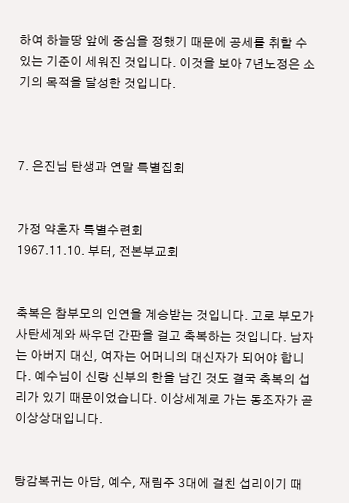하여 하늘땅 앞에 중심을 정했기 때문에 공세를 취할 수 있는 기준이 세워진 것입니다. 이것을 보아 7년노정은 소기의 목적을 달성한 것입니다.



7. 은진님 탄생과 연말 특별집회


가정 약혼자 특별수련회
1967.11.10. 부터, 전본부교회


축복은 참부모의 인연을 계승받는 것입니다. 고로 부모가 사탄세계와 싸우던 간판을 걸고 축복하는 것입니다. 남자는 아버지 대신, 여자는 어머니의 대신자가 되어야 합니다. 예수님이 신랑 신부의 한을 남긴 것도 결국 축복의 섭리가 있기 때문이었습니다. 이상세계로 가는 동조자가 곧 이상상대입니다.


탕감복귀는 아담, 예수, 재림주 3대에 걸친 섭리이기 때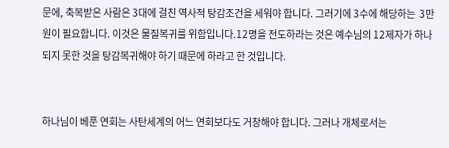문에, 축복받은 사람은 3대에 걸친 역사적 탕감조건을 세워야 합니다. 그러기에 3수에 해당하는  3만 원이 필요합니다. 이것은 물질복귀를 위함입니다.12명을 전도하라는 것은 예수님의 12제자가 하나 되지 못한 것을 탕감복귀해야 하기 때문에 하라고 한 것입니다.


하나님이 베푼 연회는 사탄세계의 어느 연회보다도 거창해야 합니다. 그러나 개체로서는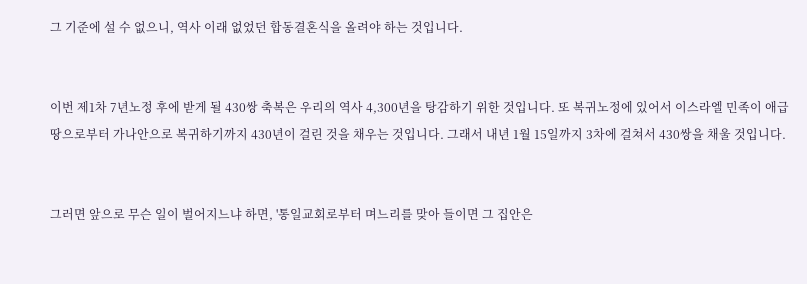그 기준에 설 수 없으니, 역사 이래 없었던 합동결혼식을 올려야 하는 것입니다.


이번 제1차 7년노정 후에 받게 될 430쌍 축복은 우리의 역사 4,300년을 탕감하기 위한 것입니다. 또 복귀노정에 있어서 이스라엘 민족이 애급땅으로부터 가나안으로 복귀하기까지 430년이 걸린 것을 채우는 것입니다. 그래서 내년 1월 15일까지 3차에 걸쳐서 430쌍을 채울 것입니다.


그러면 앞으로 무슨 일이 벌어지느냐 하면, '통일교회로부터 며느리를 맞아 들이면 그 집안은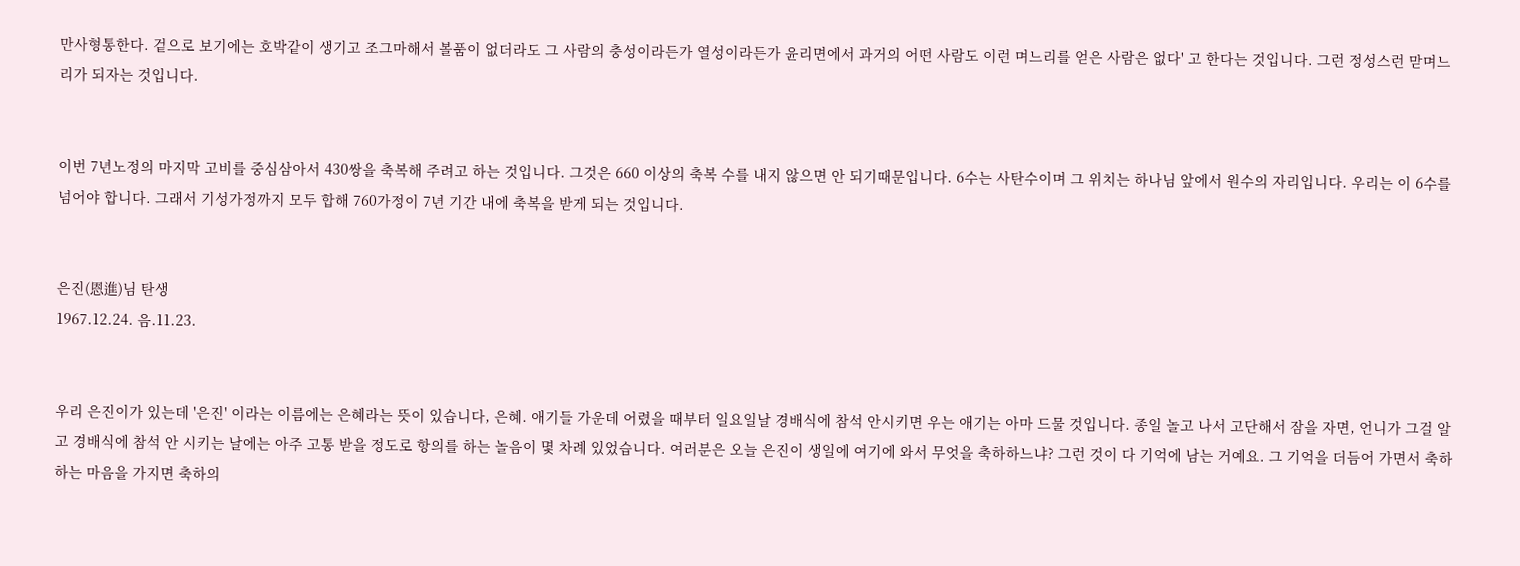만사형통한다. 겉으로 보기에는 호박같이 생기고 조그마해서 볼품이 없더라도 그 사람의 충성이라든가 열성이라든가 윤리면에서 과거의 어떤 사람도 이런 며느리를 얻은 사람은 없다' 고 한다는 것입니다. 그런 정성스런 맏며느리가 되자는 것입니다.


이번 7년노정의 마지막 고비를 중심삼아서 430쌍을 축복해 주려고 하는 것입니다. 그것은 660 이상의 축복 수를 내지 않으면 안 되기때문입니다. 6수는 사탄수이며 그 위치는 하나님 앞에서 원수의 자리입니다. 우리는 이 6수를 넘어야 합니다. 그래서 기성가정까지 모두 합해 760가정이 7년 기간 내에 축복을 받게 되는 것입니다.


은진(恩進)님 탄생
1967.12.24. 음.11.23.


우리 은진이가 있는데 '은진' 이라는 이름에는 은혜라는 뜻이 있습니다, 은혜. 애기들 가운데 어렸을 때부터 일요일날 경배식에 참석 안시키면 우는 애기는 아마 드물 것입니다. 종일 놀고 나서 고단해서 잠을 자면, 언니가 그걸 알고 경배식에 참석 안 시키는 날에는 아주 고통 받을 정도로 항의를 하는 놀음이 몇 차례 있었습니다. 여러분은 오늘 은진이 생일에 여기에 와서 무엇을 축하하느냐? 그런 것이 다 기억에 남는 거예요. 그 기억을 더듬어 가면서 축하하는 마음을 가지면 축하의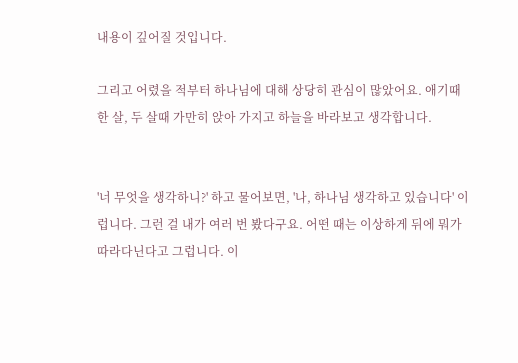내용이 깊어질 것입니다.

그리고 어렸을 적부터 하나님에 대해 상당히 관심이 많았어요. 애기때 한 살, 두 살때 가만히 앉아 가지고 하늘을 바라보고 생각합니다.


'너 무엇을 생각하니?' 하고 물어보면, '나, 하나님 생각하고 있습니다' 이럽니다. 그런 걸 내가 여러 번 봤다구요. 어떤 때는 이상하게 뒤에 뭐가 따라다닌다고 그럽니다. 이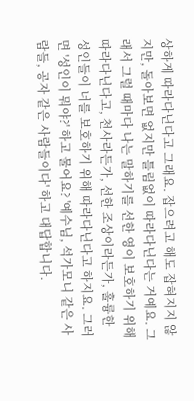상하게 따라다닌다고 그래요. 잡으려고 해도 잡혀지지 않지만, 돌아보면 없지만 틀림없이 따라다닌다는 거예요. 그래서 그럴 때마다 나는 말하기를 선한 영이 보호하기 위해 따라다닌다고, 천사라든가, 선한 조상이라든가, 훌륭한 성인들이 너를 보호하기 위해 따라다닌다고 하지요. 그러면 '성인이 뭐야?' 하고 물어요? '예수님, 석가모니 같은 사람들, 공자 같은 사람들이다' 하고 대답합니다.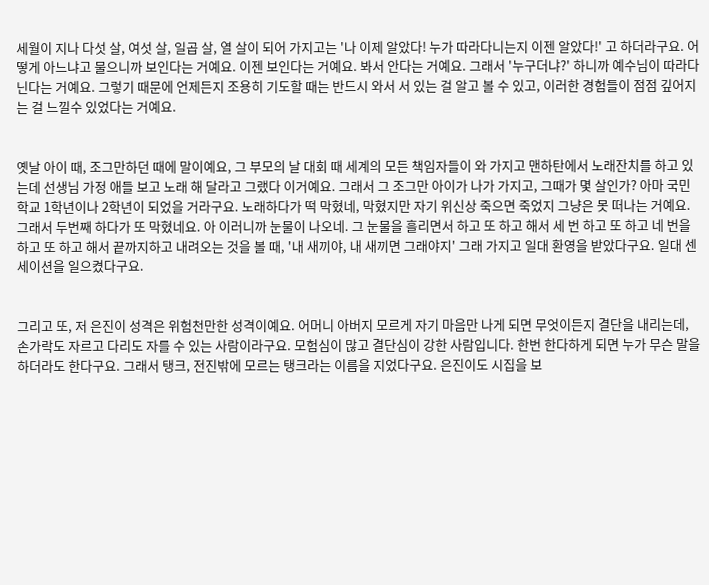세월이 지나 다섯 살, 여섯 살, 일곱 살, 열 살이 되어 가지고는 '나 이제 알았다! 누가 따라다니는지 이젠 알았다!' 고 하더라구요. 어떻게 아느냐고 물으니까 보인다는 거예요. 이젠 보인다는 거예요. 봐서 안다는 거예요. 그래서 '누구더냐?' 하니까 예수님이 따라다닌다는 거예요. 그렇기 때문에 언제든지 조용히 기도할 때는 반드시 와서 서 있는 걸 알고 볼 수 있고, 이러한 경험들이 점점 깊어지는 걸 느낄수 있었다는 거예요.


옛날 아이 때, 조그만하던 때에 말이예요, 그 부모의 날 대회 때 세계의 모든 책임자들이 와 가지고 맨하탄에서 노래잔치를 하고 있는데 선생님 가정 애들 보고 노래 해 달라고 그랬다 이거예요. 그래서 그 조그만 아이가 나가 가지고, 그때가 몇 살인가? 아마 국민학교 1학년이나 2학년이 되었을 거라구요. 노래하다가 떡 막혔네, 막혔지만 자기 위신상 죽으면 죽었지 그냥은 못 떠나는 거예요. 그래서 두번째 하다가 또 막혔네요. 아 이러니까 눈물이 나오네. 그 눈물을 흘리면서 하고 또 하고 해서 세 번 하고 또 하고 네 번을 하고 또 하고 해서 끝까지하고 내려오는 것을 볼 때, '내 새끼야, 내 새끼면 그래야지' 그래 가지고 일대 환영을 받았다구요. 일대 센세이션을 일으켰다구요.


그리고 또, 저 은진이 성격은 위험천만한 성격이예요. 어머니 아버지 모르게 자기 마음만 나게 되면 무엇이든지 결단을 내리는데, 손가락도 자르고 다리도 자를 수 있는 사람이라구요. 모험심이 많고 결단심이 강한 사람입니다. 한번 한다하게 되면 누가 무슨 말을 하더라도 한다구요. 그래서 탱크, 전진밖에 모르는 탱크라는 이름을 지었다구요. 은진이도 시집을 보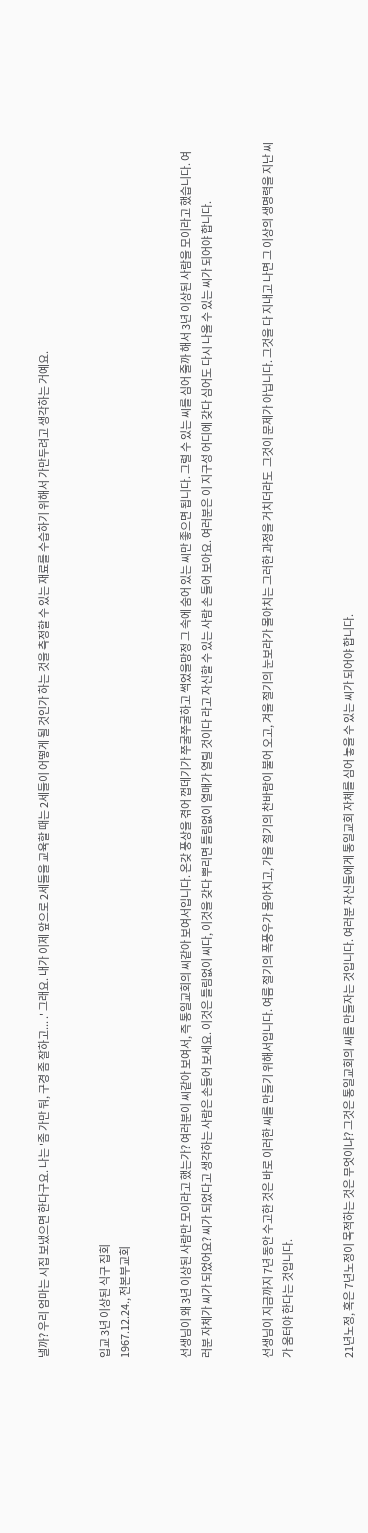낼까? 우리 엄마는 시집 보냈으면 한다구요. 나는 '좀 가만 둬, 구경 좀 잘하고... .' 그래요. 내가 이제 앞으로 2세들을 교육할 때는 2세들이 어떻게 될 것인가 하는 것을 측정할 수 있는 재료를 수습하기 위해서 가만두려고 생각하는 거예요.


입교 3년 이상된 식구 집회
1967.12.24., 전본부교회


선생님이 왜 3년 이상된 사람만 모이라고 했는가? 여러분이 씨같아 보여서, 즉 통일교회의 씨같아 보여서입니다. 온갖 풍상을 겪어 껍데기가 쭈굴쭈굴하고 썩었을망정 그 속에 숨어 있는 씨만 좋으면 됩니다. 그럴 수 있는 씨를 심어 줄까 해서 3년 이상된 사람을 모이라고 했습니다. 여러분 자체가 씨가 되었어요? 씨가 되었다고 생각하는 사람은 손들어 보세요. 이것은 틀림없이 씨다, 이것을 갖다 뿌리면 틀림없이 열매가 열릴 것이다 라고 자신할 수 있는 사람 손 들어 보아요. 여러분은 이 지구성 어디에 갖다 심어도 다시 나올 수 있는 씨가 되어야 합니다.


선생님이 지금까지 7년 동안 수고한 것은 바로 이러한 씨를 만들기 위해서입니다. 여름 절기의 폭풍우가 몰아치고, 가을 절기의 찬바람이 불어 오고, 겨울 절기의 눈보라가 몰아치는 그러한 과정을 거치더라도  그것이 문제가 아닙니다. 그것을 다 지내고 나면 그 이상의 생명력을 지난 씨가 움터야 한다는 것입니다.


21년노정, 혹은 7년노정이 목적하는 것은 무엇이냐? 그것은 통일교회의 씨를 만들자는 것입니다. 여러분 자신들에게 통일교회 자체를 심어 놓을 수 있는 씨가 되어야 합니다.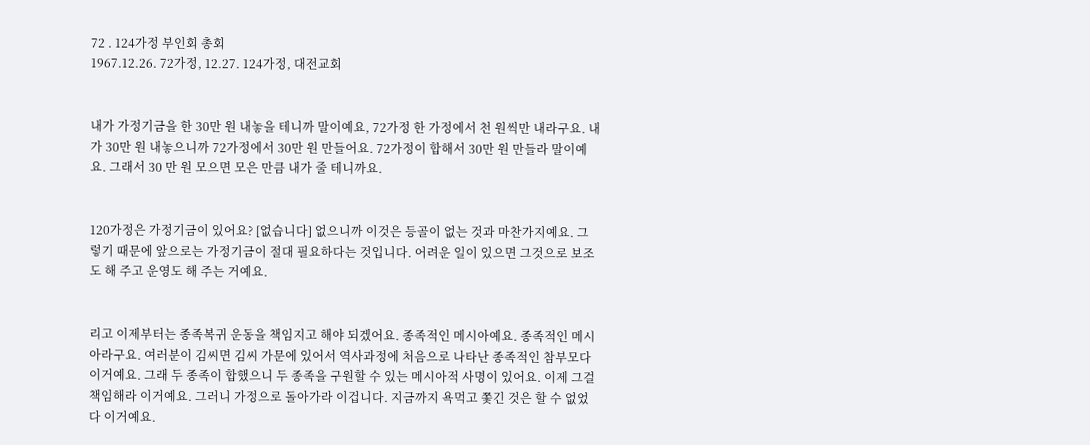72 . 124가정 부인회 총회
1967.12.26. 72가정, 12.27. 124가정, 대전교회


내가 가정기금을 한 30만 원 내놓을 테니까 말이예요, 72가정 한 가정에서 천 원씩만 내라구요. 내가 30만 원 내놓으니까 72가정에서 30만 원 만들어요. 72가정이 합해서 30만 원 만들라 말이예요. 그래서 30 만 원 모으면 모은 만큼 내가 줄 테니까요.


120가정은 가정기금이 있어요? [없습니다] 없으니까 이것은 등골이 없는 것과 마찬가지예요. 그렇기 때문에 앞으로는 가정기금이 절대 필요하다는 것입니다. 어려운 일이 있으면 그것으로 보조도 해 주고 운영도 해 주는 거예요.


리고 이제부터는 종족복귀 운동을 책임지고 해야 되겠어요. 종족적인 메시아예요. 종족적인 메시아라구요. 여러분이 김씨면 김씨 가문에 있어서 역사과정에 처음으로 나타난 종족적인 참부모다 이거예요. 그래 두 종족이 합했으니 두 종족을 구원할 수 있는 메시아적 사명이 있어요. 이제 그걸 책임해라 이거예요. 그러니 가정으로 돌아가라 이겁니다. 지금까지 욕먹고 쫓긴 것은 할 수 없었다 이거예요.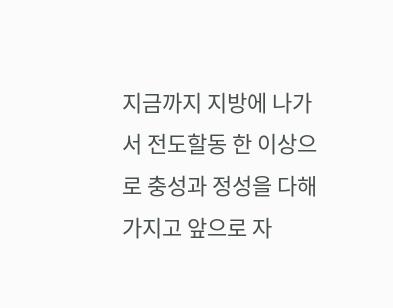지금까지 지방에 나가서 전도할동 한 이상으로 충성과 정성을 다해가지고 앞으로 자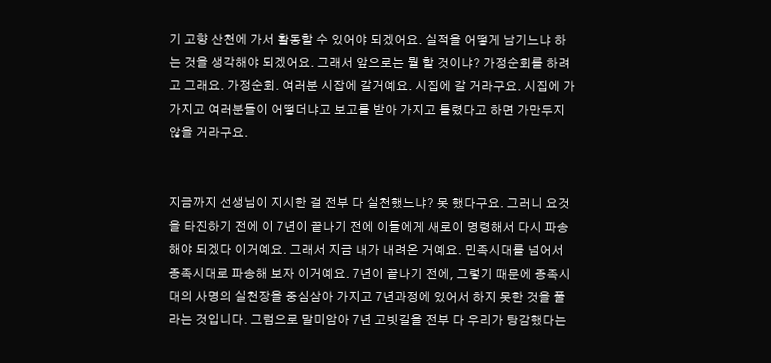기 고향 산천에 가서 활동할 수 있어야 되겠어요. 실적을 어떻게 남기느냐 하는 것을 생각해야 되겠어요. 그래서 앞으로는 뭘 할 것이냐? 가정순회를 하려고 그래요. 가정순회. 여러분 시잡에 갈거예요. 시집에 갈 거라구요. 시집에 가 가지고 여러분들이 어떻더냐고 보고를 받아 가지고 틀렸다고 하면 가만두지 않을 거라구요.


지금까지 선생님이 지시한 걸 전부 다 실천했느냐? 못 했다구요. 그러니 요것을 타진하기 전에 이 7년이 끝나기 전에 이들에게 새로이 명령해서 다시 파송해야 되겠다 이거예요. 그래서 지금 내가 내려온 거예요. 민족시대를 넘어서 종족시대로 파송해 보자 이거예요. 7년이 끝나기 전에, 그렇기 때문에 종족시대의 사명의 실천장을 중심삼아 가지고 7년과정에 있어서 하지 못한 것을 풀라는 것입니다. 그럼으로 말미암아 7년 고빗길을 전부 다 우리가 탕감했다는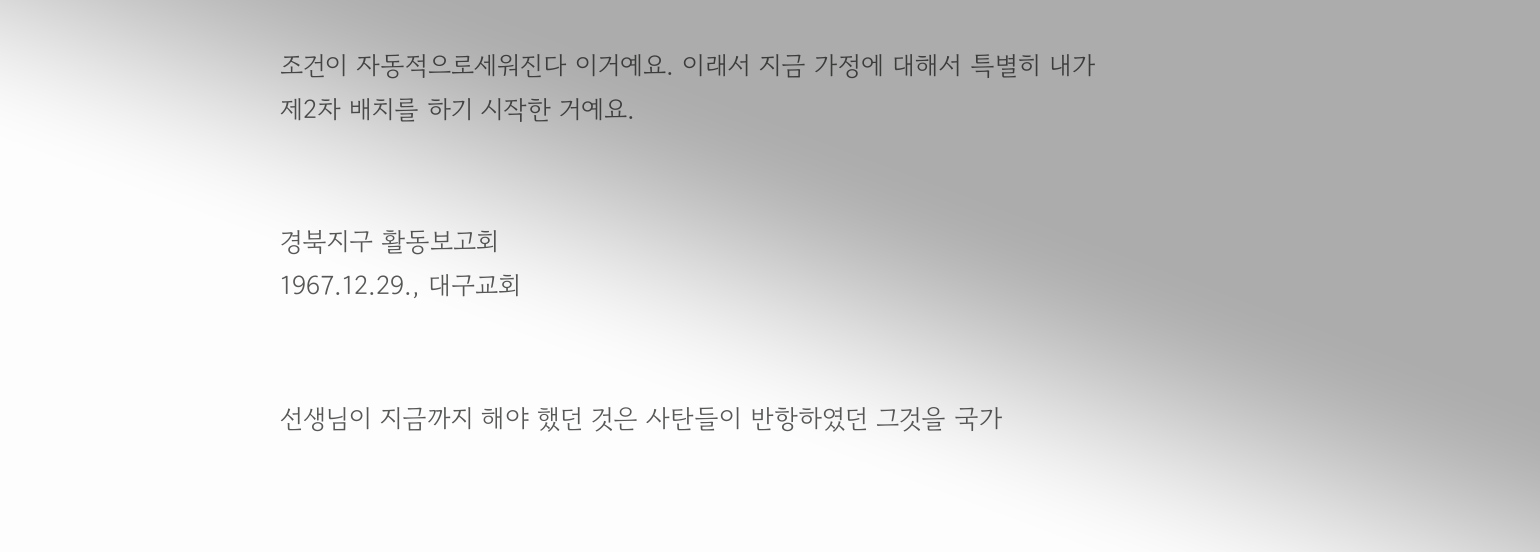조건이 자동적으로세워진다 이거예요. 이래서 지금 가정에 대해서 특별히 내가 제2차 배치를 하기 시작한 거예요.


경북지구 활동보고회
1967.12.29., 대구교회


선생님이 지금까지 해야 했던 것은 사탄들이 반항하였던 그것을 국가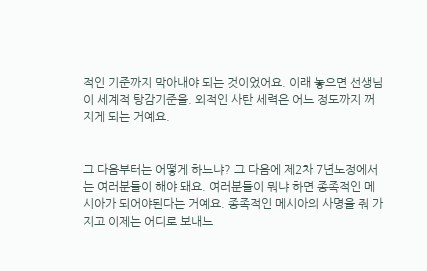적인 기준까지 막아내야 되는 것이었어요. 이래 놓으면 선생님이 세계적 탕감기준을. 외적인 사탄 세력은 어느 정도까지 꺼지게 되는 거예요.


그 다음부터는 어떻게 하느냐? 그 다음에 제2차 7년노정에서는 여러분들이 해야 돼요. 여러분들이 뭐냐 하면 종족적인 메시아가 되어야된다는 거예요. 종족적인 메시아의 사명을 줘 가지고 이제는 어디로 보내느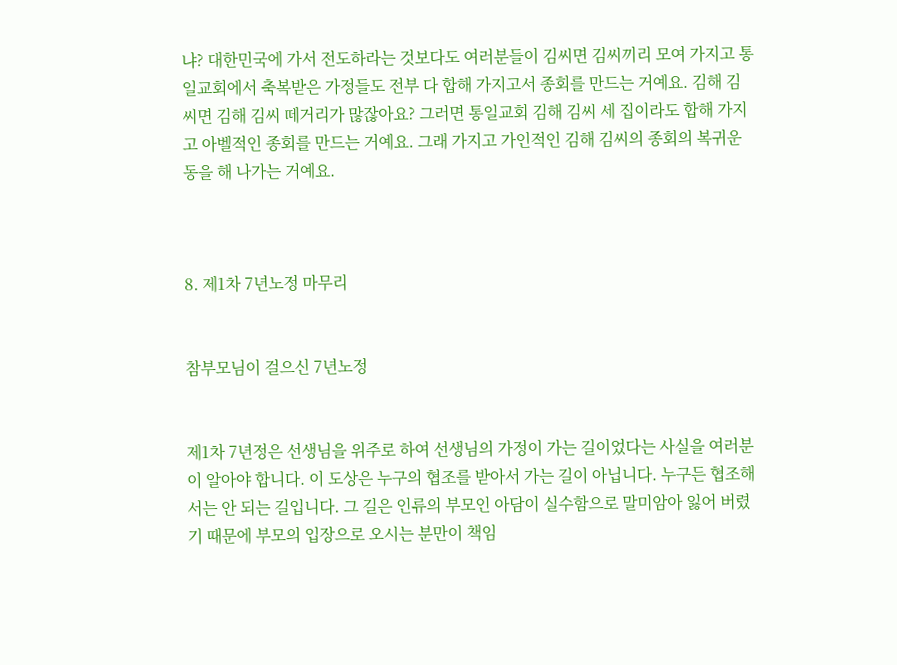냐? 대한민국에 가서 전도하라는 것보다도 여러분들이 김씨면 김씨끼리 모여 가지고 통일교회에서 축복받은 가정들도 전부 다 합해 가지고서 종회를 만드는 거예요. 김해 김씨면 김해 김씨 떼거리가 많잖아요? 그러면 통일교회 김해 김씨 세 집이라도 합해 가지고 아벨적인 종회를 만드는 거예요. 그래 가지고 가인적인 김해 김씨의 종회의 복귀운동을 해 나가는 거예요.



8. 제1차 7년노정 마무리


참부모님이 걸으신 7년노정


제1차 7년정은 선생님을 위주로 하여 선생님의 가정이 가는 길이었다는 사실을 여러분이 알아야 합니다. 이 도상은 누구의 협조를 받아서 가는 길이 아닙니다. 누구든 협조해서는 안 되는 길입니다. 그 길은 인류의 부모인 아담이 실수함으로 말미암아 잃어 버렸기 때문에 부모의 입장으로 오시는 분만이 책임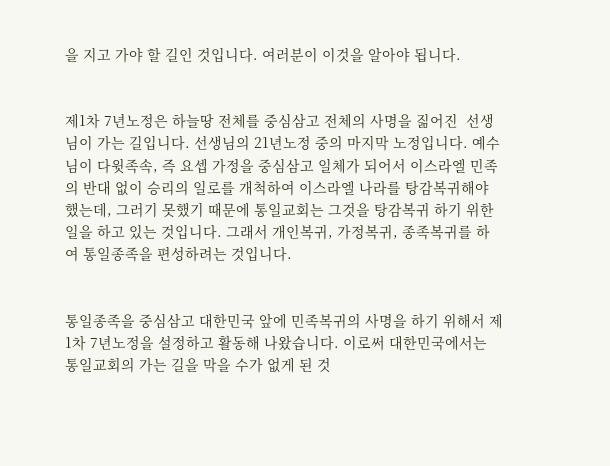을 지고 가야 할 길인 것입니다. 여러분이 이것을 알아야 됩니다.


제1차 7년노정은 하늘땅 전체를 중심삼고 전체의 사명을 짊어진  선생님이 가는 길입니다. 선생님의 21년노정 중의 마지막 노정입니다. 예수님이 다윗족속, 즉 요셉 가정을 중심삼고 일체가 되어서 이스라엘 민족의 반대 없이 승리의 일로를 개척하여 이스라엘 나라를 탕감복귀해야 했는데, 그러기 못했기 때문에 통일교회는 그것을 탕감복귀 하기 위한 일을 하고 있는 것입니다. 그래서 개인복귀, 가정복귀, 종족복귀를 하여 통일종족을 편성하려는 것입니다.


통일종족을 중심삼고 대한민국 앞에 민족복귀의 사명을 하기 위해서 제1차 7년노정을 설정하고 활동해 나왔습니다. 이로써 대한민국에서는 통일교회의 가는 길을 막을 수가 없게 된 것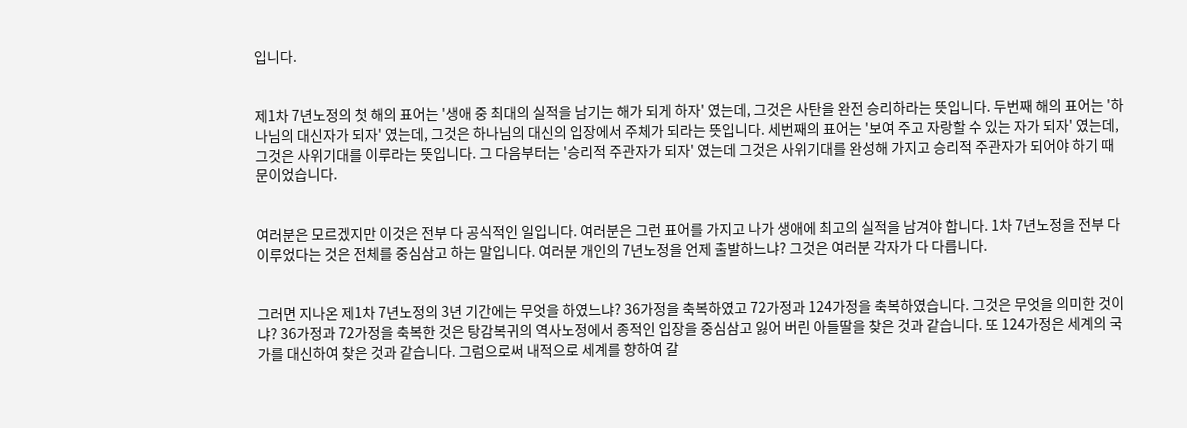입니다.


제1차 7년노정의 첫 해의 표어는 '생애 중 최대의 실적을 남기는 해가 되게 하자' 였는데, 그것은 사탄을 완전 승리하라는 뜻입니다. 두번째 해의 표어는 '하나님의 대신자가 되자' 였는데, 그것은 하나님의 대신의 입장에서 주체가 되라는 뜻입니다. 세번째의 표어는 '보여 주고 자랑할 수 있는 자가 되자' 였는데, 그것은 사위기대를 이루라는 뜻입니다. 그 다음부터는 '승리적 주관자가 되자' 였는데 그것은 사위기대를 완성해 가지고 승리적 주관자가 되어야 하기 때문이었습니다.


여러분은 모르겠지만 이것은 전부 다 공식적인 일입니다. 여러분은 그런 표어를 가지고 나가 생애에 최고의 실적을 남겨야 합니다. 1차 7년노정을 전부 다 이루었다는 것은 전체를 중심삼고 하는 말입니다. 여러분 개인의 7년노정을 언제 출발하느냐? 그것은 여러분 각자가 다 다릅니다.


그러면 지나온 제1차 7년노정의 3년 기간에는 무엇을 하였느냐? 36가정을 축복하였고 72가정과 124가정을 축복하였습니다. 그것은 무엇을 의미한 것이냐? 36가정과 72가정을 축복한 것은 탕감복귀의 역사노정에서 종적인 입장을 중심삼고 잃어 버린 아들딸을 찾은 것과 같습니다. 또 124가정은 세계의 국가를 대신하여 찾은 것과 같습니다. 그럼으로써 내적으로 세계를 향하여 갈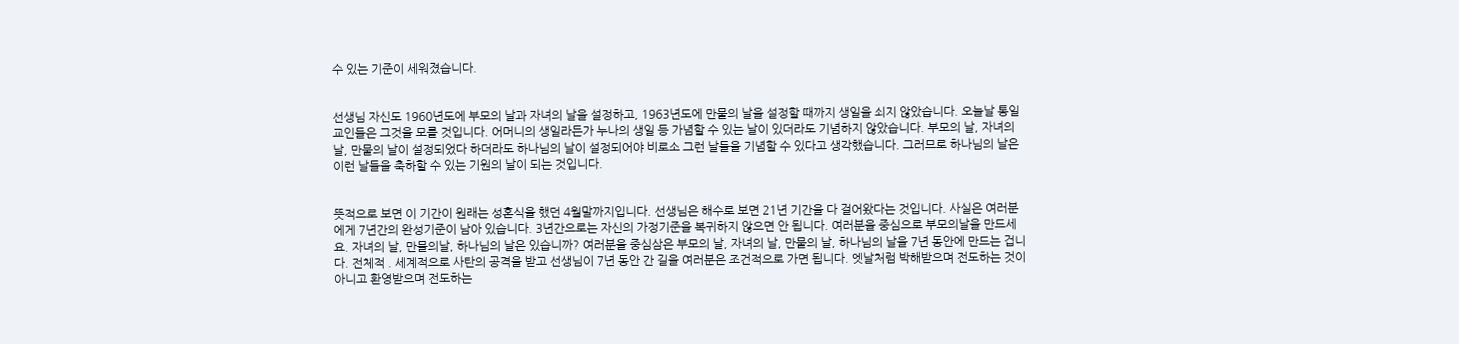수 있는 기준이 세워졌습니다.


선생님 자신도 1960년도에 부모의 날과 자녀의 날을 설정하고, 1963년도에 만물의 날을 설정할 때까지 생일을 쇠지 않았습니다. 오늘날 통일교인들은 그것을 모를 것입니다. 어머니의 생일라든가 누나의 생일 등 가념할 수 있는 날이 있더라도 기념하지 않았습니다. 부모의 날, 자녀의 날, 만물의 날이 설정되었다 하더라도 하나님의 날이 설정되어야 비로소 그런 날들을 기념할 수 있다고 생각했습니다. 그러므로 하나님의 날은 이런 날들을 축하할 수 있는 기원의 날이 되는 것입니다.


뜻적으로 보면 이 기간이 원래는 성혼식을 했던 4월말까지입니다. 선생님은 해수로 보면 21년 기간을 다 걸어왔다는 것입니다. 사실은 여러분에게 7년간의 완성기준이 남아 있습니다. 3년간으로는 자신의 가정기준을 복귀하지 않으면 안 됩니다. 여러분을 중심으로 부모의날을 만드세요. 자녀의 날, 만믈의날, 하나님의 날은 있습니까? 여러분을 중심삼은 부모의 날, 자녀의 날, 만물의 날, 하나님의 날을 7년 동안에 만드는 겁니다. 전체적 . 세계적으로 사탄의 공격을 받고 선생님이 7년 동안 간 길을 여러분은 조건적으로 가면 됩니다. 엣날처럼 박해받으며 전도하는 것이 아니고 환영받으며 전도하는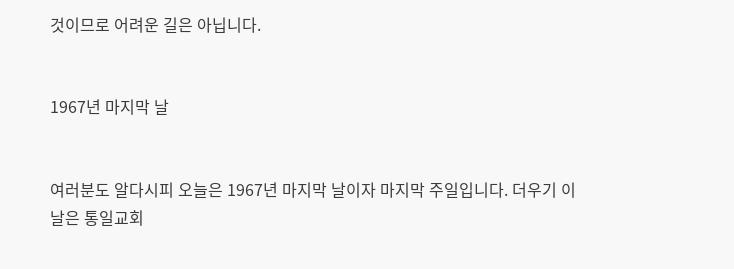것이므로 어려운 길은 아닙니다.


1967년 마지막 날


여러분도 알다시피 오늘은 1967년 마지막 날이자 마지막 주일입니다. 더우기 이날은 통일교회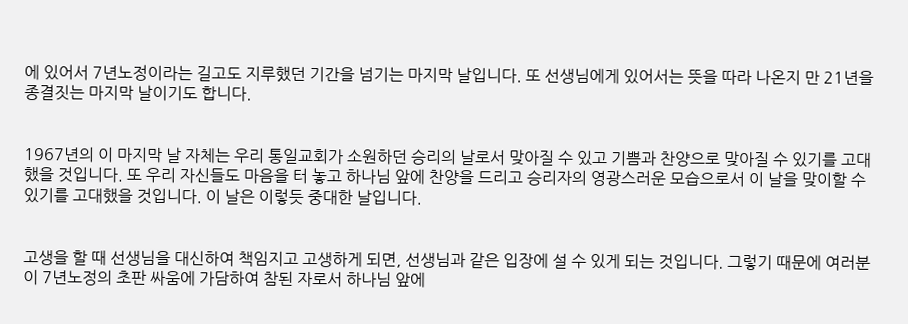에 있어서 7년노정이라는 길고도 지루했던 기간을 넘기는 마지막 날입니다. 또 선생님에게 있어서는 뜻을 따라 나온지 만 21년을 종결짓는 마지막 날이기도 합니다.


1967년의 이 마지막 날 자체는 우리 통일교회가 소원하던 승리의 날로서 맞아질 수 있고 기쁨과 찬양으로 맞아질 수 있기를 고대했을 것입니다. 또 우리 자신들도 마음을 터 놓고 하나님 앞에 찬양을 드리고 승리자의 영광스러운 모습으로서 이 날을 맞이할 수 있기를 고대했을 것입니다. 이 날은 이렇듯 중대한 날입니다.


고생을 할 때 선생님을 대신하여 책임지고 고생하게 되면, 선생님과 같은 입장에 설 수 있게 되는 것입니다. 그렇기 때문에 여러분이 7년노정의 초판 싸움에 가담하여 참된 자로서 하나님 앞에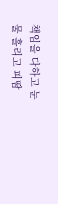책임을 다하고 눈물 흘리고 피땀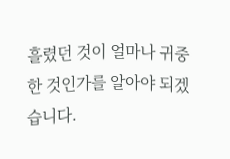흘렸던 것이 얼마나 귀중한 것인가를 알아야 되겠습니다.